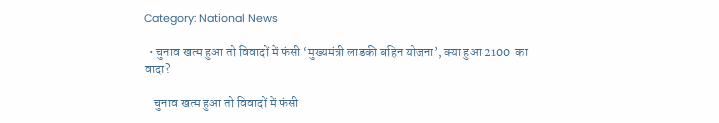Category: National News

  • चुनाव खत्म हुआ तो विवादों में फंसी ‘मुख्यमंत्री लाडकी बहिन योजना’, क्या हुआ 2100  का वादा?

    चुनाव खत्म हुआ तो विवादों में फंसी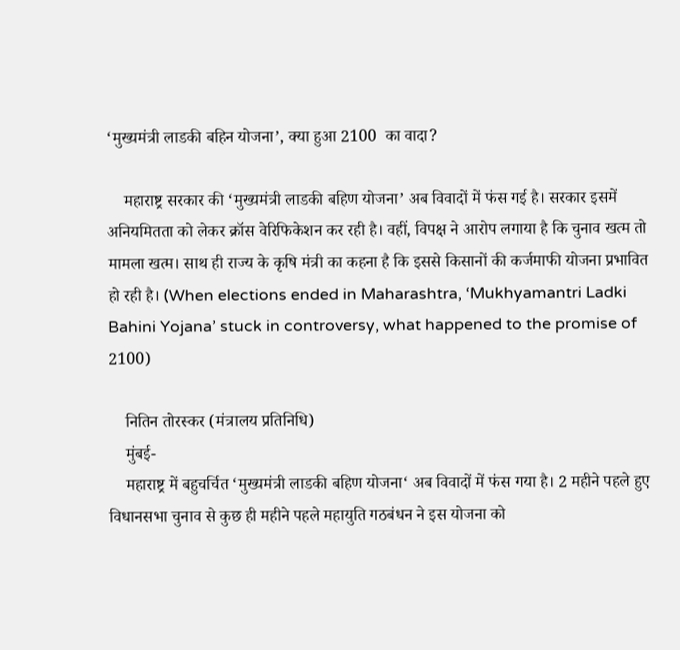‘मुख्यमंत्री लाडकी बहिन योजना’, क्या हुआ 2100  का वादा?

    महाराष्ट्र सरकार की ‘मुख्यमंत्री लाडकी बहिण योजना’ अब विवादों में फंस गई है। सरकार इसमें अनियमितता को लेकर क्रॉस वेरिफिकेशन कर रही है। वहीं, विपक्ष ने आरोप लगाया है कि चुनाव खत्म तो मामला खत्म। साथ ही राज्य के कृषि मंत्री का कहना है कि इससे किसानों की कर्जमाफी योजना प्रभावित हो रही है। (When elections ended in Maharashtra, ‘Mukhyamantri Ladki Bahini Yojana’ stuck in controversy, what happened to the promise of 2100)

    नितिन तोरस्कर (मंत्रालय प्रतिनिधि)
    मुंबई-
    महाराष्ट्र में बहुचर्चित ‘मुख्यमंत्री लाडकी बहिण योजना‘ अब विवादों में फंस गया है। 2 महीने पहले हुए विधानसभा चुनाव से कुछ ही महीने पहले महायुति गठबंधन ने इस योजना को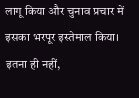लागू किया और चुनाव प्रचार में इसका भरपूर इस्तेमाल किया। इतना ही नहीं,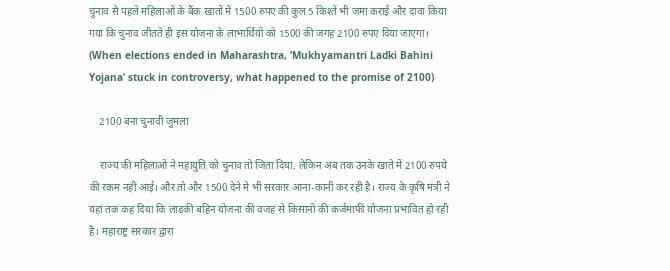चुनाव से पहले महिलाओं के बैंक खातों में 1500 रुपए की कुल 5 किश्तें भी जमा कराई और दावा किया गया कि चुनाव जीतते ही इस योजना के लाभार्थियों को 1500 की जगह 2100 रुपए दिया जाएगा। (When elections ended in Maharashtra, ‘Mukhyamantri Ladki Bahini Yojana’ stuck in controversy, what happened to the promise of 2100)

    2100 बना चुनावी जुमला

    राज्य की महिलाओं ने महायुति को चुनाव तो जिता दिया, लेकिन अब तक उनके खाते में 2100 रुपये की रकम नहीं आई। और तो और 1500 देने मे भी सरकार आना-कानी कर रही है। राज्य के कृषि मंत्री ने यहां तक कह दिया कि लाडकी बहिन योजना की वजह से किसानों की कर्जमाफी योजना प्रभावित हो रही है। महाराष्ट्र सरकार द्वारा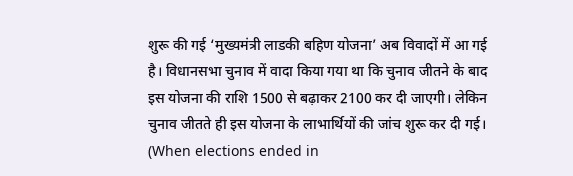शुरू की गई ‘मुख्यमंत्री लाडकी बहिण योजना’ अब विवादों में आ गई है। विधानसभा चुनाव में वादा किया गया था कि चुनाव जीतने के बाद इस योजना की राशि 1500 से बढ़ाकर 2100 कर दी जाएगी। लेकिन चुनाव जीतते ही इस योजना के लाभार्थियों की जांच शुरू कर दी गई। (When elections ended in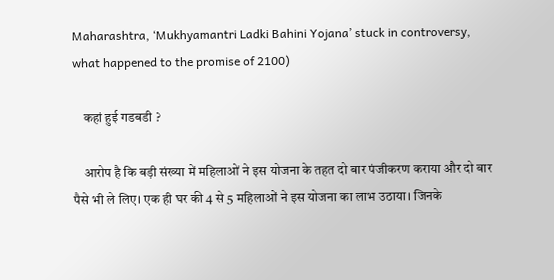Maharashtra, ‘Mukhyamantri Ladki Bahini Yojana’ stuck in controversy, what happened to the promise of 2100)

    कहां हुई गडबडी ?

    आरोप है कि बड़ी संख्या में महिलाओं ने इस योजना के तहत दो बार पंजीकरण कराया और दो बार पैसे भी ले लिए। एक ही घर की 4 से 5 महिलाओं ने इस योजना का लाभ उठाया। जिनके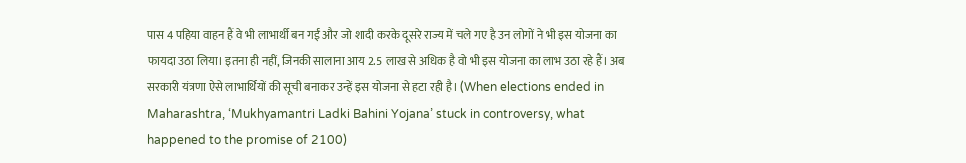पास 4 पहिया वाहन हैं वे भी लाभार्थी बन गईं और जो शादी करके दूसरे राज्य में चले गए है उन लोगों ने भी इस योजना का फायदा उठा लिया। इतना ही नहीं, जिनकी सालाना आय 2.5 लाख से अधिक है वो भी इस योजना का लाभ उठा रहे हैं। अब सरकारी यंत्रणा ऐसे लाभार्थियों की सूची बनाकर उन्हें इस योजना से हटा रही है। (When elections ended in Maharashtra, ‘Mukhyamantri Ladki Bahini Yojana’ stuck in controversy, what happened to the promise of 2100)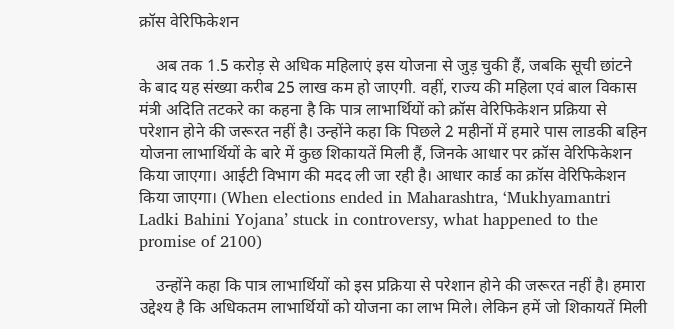क्रॉस वेरिफिकेशन

    अब तक 1.5 करोड़ से अधिक महिलाएं इस योजना से जुड़ चुकी हैं, जबकि सूची छांटने के बाद यह संख्या करीब 25 लाख कम हो जाएगी. वहीं, राज्य की महिला एवं बाल विकास मंत्री अदिति तटकरे का कहना है कि पात्र लाभार्थियों को क्रॉस वेरिफिकेशन प्रक्रिया से परेशान होने की जरूरत नहीं है। उन्होंने कहा कि पिछले 2 महीनों में हमारे पास लाडकी बहिन योजना लाभार्थियों के बारे में कुछ शिकायतें मिली हैं, जिनके आधार पर क्रॉस वेरिफिकेशन किया जाएगा। आईटी विभाग की मदद ली जा रही है। आधार कार्ड का क्रॉस वेरिफिकेशन किया जाएगा। (When elections ended in Maharashtra, ‘Mukhyamantri Ladki Bahini Yojana’ stuck in controversy, what happened to the promise of 2100)

    उन्होंने कहा कि पात्र लाभार्थियों को इस प्रक्रिया से परेशान होने की जरूरत नहीं है। हमारा उद्देश्य है कि अधिकतम लाभार्थियों को योजना का लाभ मिले। लेकिन हमें जो शिकायतें मिली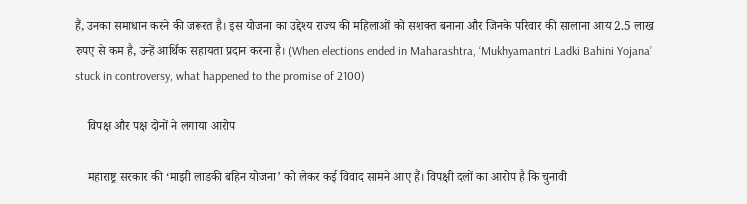हैं, उनका समाधान करने की जरूरत है। इस योजना का उद्देश्य राज्य की महिलाओं को सशक्त बनाना और जिनके परिवार की सालाना आय 2.5 लाख रुपए से कम है, उन्हें आर्थिक सहायता प्रदान करना है। (When elections ended in Maharashtra, ‘Mukhyamantri Ladki Bahini Yojana’ stuck in controversy, what happened to the promise of 2100)

    विपक्ष और पक्ष दोनों ने लगाया आरोप

    महाराष्ट्र सरकार की ‘माझी लाडकी बहिन योजना’ को लेकर कई विवाद सामने आए हैं। विपक्षी दलों का आरोप है कि चुनावी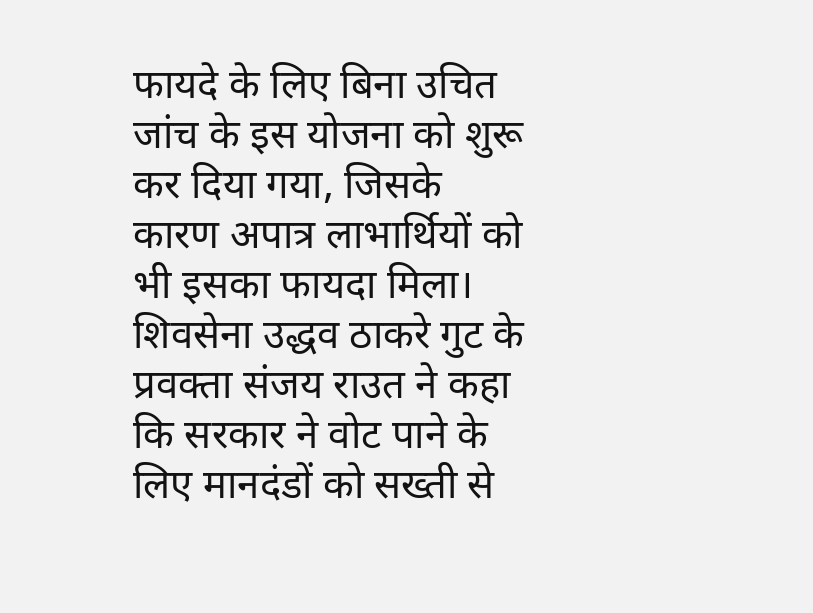फायदे के लिए बिना उचित जांच के इस योजना को शुरू कर दिया गया, जिसके कारण अपात्र लाभार्थियों को भी इसका फायदा मिला। शिवसेना उद्धव ठाकरे गुट के प्रवक्ता संजय राउत ने कहा कि सरकार ने वोट पाने के लिए मानदंडों को सख्ती से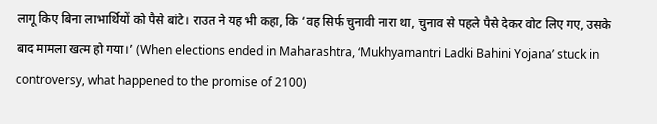लागू किए बिना लाभार्थियों को पैसे बांटे। राउत ने यह भी कहा, कि ‘वह सिर्फ चुनावी नारा था, चुनाव से पहले पैसे देकर वोट लिए गए, उसके बाद मामला खत्म हो गया।’ (When elections ended in Maharashtra, ‘Mukhyamantri Ladki Bahini Yojana’ stuck in controversy, what happened to the promise of 2100)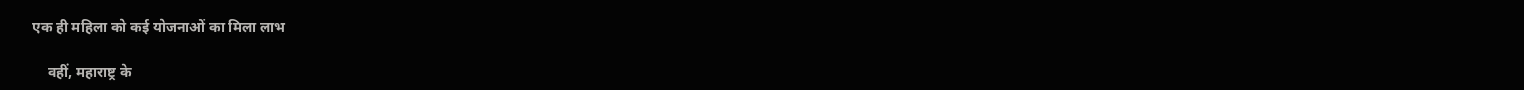एक ही महिला को कई योजनाओं का मिला लाभ

    वहीं, महाराष्ट्र के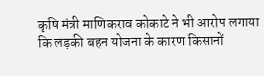कृषि मंत्री माणिकराव कोकाटे ने भी आरोप लगाया कि लड़की बहन योजना के कारण किसानों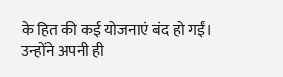के हित की कई योजनाएं बंद हो गईं। उन्होंने अपनी ही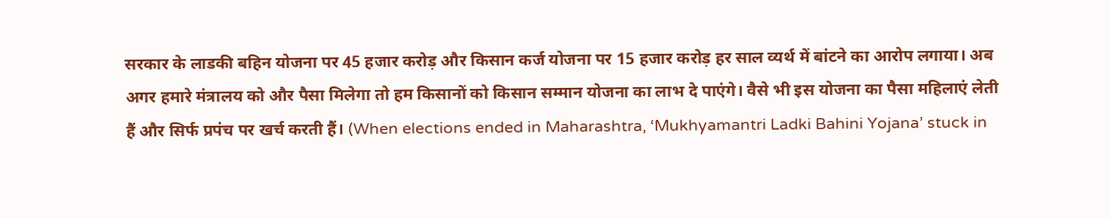सरकार के लाडकी बहिन योजना पर 45 हजार करोड़ और किसान कर्ज योजना पर 15 हजार करोड़ हर साल व्यर्थ में बांटने का आरोप लगाया। अब अगर हमारे मंत्रालय को और पैसा मिलेगा तो हम किसानों को किसान सम्मान योजना का लाभ दे पाएंगे। वैसे भी इस योजना का पैसा महिलाएं लेती हैं और सिर्फ प्रपंच पर खर्च करती हैं। (When elections ended in Maharashtra, ‘Mukhyamantri Ladki Bahini Yojana’ stuck in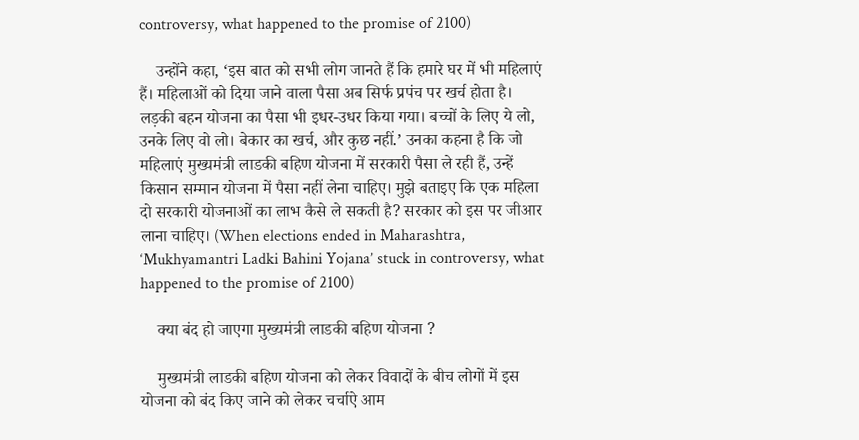controversy, what happened to the promise of 2100)

    उन्होंने कहा, ‘इस बात को सभी लोग जानते हैं कि हमारे घर में भी महिलाएं हैं। महिलाओं को दिया जाने वाला पैसा अब सिर्फ प्रपंच पर खर्च होता है। लड़की बहन योजना का पैसा भी इधर-उधर किया गया। बच्चों के लिए ये लो, उनके लिए वो लो। बेकार का खर्च, और कुछ नहीं.’ उनका कहना है कि जो महिलाएं मुख्यमंत्री लाडकी बहिण योजना में सरकारी पैसा ले रही हैं, उन्हें किसान सम्मान योजना में पैसा नहीं लेना चाहिए। मुझे बताइए कि एक महिला दो सरकारी योजनाओं का लाभ कैसे ले सकती है? सरकार को इस पर जीआर लाना चाहिए। (When elections ended in Maharashtra, ‘Mukhyamantri Ladki Bahini Yojana’ stuck in controversy, what happened to the promise of 2100)

    क्या बंद हो जाएगा मुख्यमंत्री लाडकी बहिण योजना ?

    मुख्यमंत्री लाडकी बहिण योजना को लेकर विवादों के बीच लोगों में इस योजना को बंद किए जाने को लेकर चर्चाऐ आम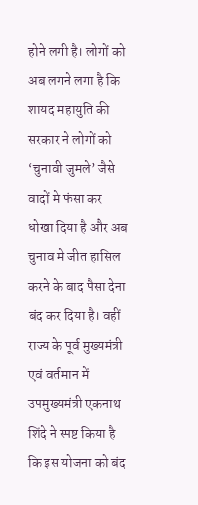होने लगी है। लोगों को अब लगने लगा है कि शायद महायुति की सरकार ने लोगों को ‘चुनावी जुमले’ जैसे वादों मे फंसा कर धोखा दिया है और अब चुनाव मे जीत हासिल करने के बाद पैसा देना बंद कर दिया है। वहीं राज्य के पूर्व मुख्यमंत्री एवं वर्तमान में उपमुख्यमंत्री एकनाथ शिंदे ने स्पष्ट किया है कि इस योजना को बंद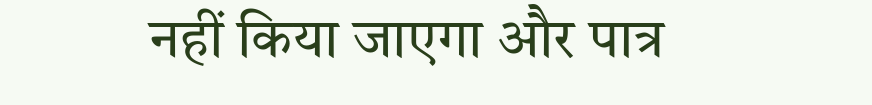नहीं किया जाएगा और पात्र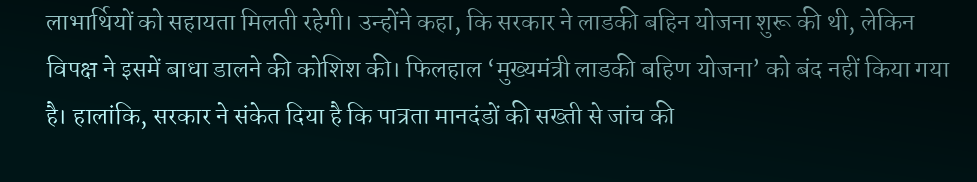लाभार्थियों को सहायता मिलती रहेगी। उन्होंने कहा, कि सरकार ने लाडकी बहिन योजना शुरू की थी, लेकिन विपक्ष ने इसमें बाधा डालने की कोशिश की। फिलहाल ‘मुख्यमंत्री लाडकी बहिण योजना’ को बंद नहीं किया गया है। हालांकि, सरकार ने संकेत दिया है कि पात्रता मानदंडों की सख्ती से जांच की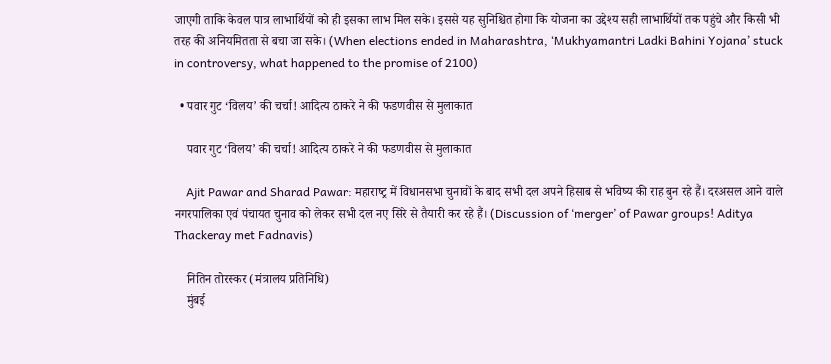जाएगी ताकि केवल पात्र लाभार्थियों को ही इसका लाभ मिल सके। इससे यह सुनिश्चित होगा कि योजना का उद्देश्य सही लाभार्थियों तक पहुंचे और किसी भी तरह की अनियमितता से बचा जा सके। (When elections ended in Maharashtra, ‘Mukhyamantri Ladki Bahini Yojana’ stuck in controversy, what happened to the promise of 2100)

  • पवार गुट ‘विलय’ की चर्चा! आदित्‍य ठाकरे ने की फडणवीस से मुलाकात

    पवार गुट ‘विलय’ की चर्चा! आदित्‍य ठाकरे ने की फडणवीस से मुलाकात

    Ajit Pawar and Sharad Pawar: महाराष्‍ट्र में विधानसभा चुनावों के बाद सभी दल अपने हिसाब से भविष्‍य की राह बुन रहे हैं। दरअसल आने वाले नगरपालिका एवं पंचायत चुनाव को लेकर सभी दल नए सिरे से तैयारी कर रहे हैं। (Discussion of ‘merger’ of Pawar groups! Aditya Thackeray met Fadnavis)

    नितिन तोरस्कर (मंत्रालय प्रतिनिधि)
    मुंबई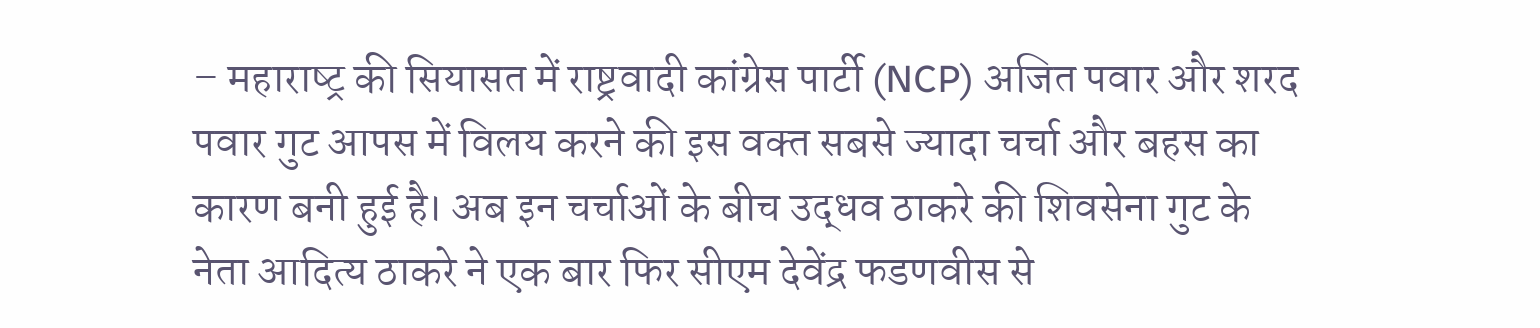– महाराष्‍ट्र की सियासत में राष्ट्रवादी कांग्रेस पार्टी (NCP) अजित पवार और शरद पवार गुट आपस में विलय करने की इस वक्‍त सबसे ज्‍यादा चर्चा और बहस का कारण बनी हुई है। अब इन चर्चाओं के बीच उद्धव ठाकरे की शिवसेना गुट के नेता आदित्‍य ठाकरे ने एक बार फिर सीएम देवेंद्र फडणवीस से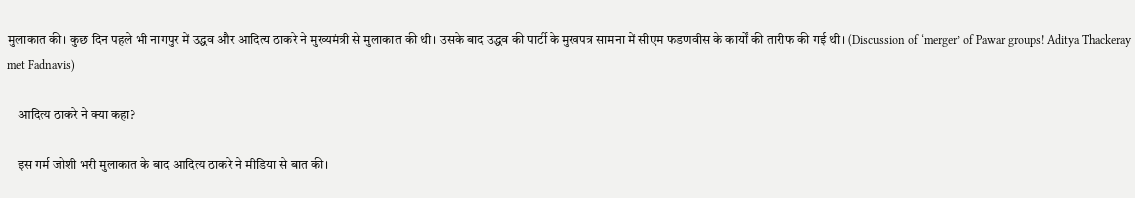मुलाकात की। कुछ दिन पहले भी नागपुर में उद्धव और आदित्‍य ठाकरे ने मुख्यमंत्री से मुलाकात की थी। उसके बाद उद्धव की पार्टी के मुखपत्र सामना में सीएम फडणवीस के कार्यों की तारीफ की गई थी। (Discussion of ‘merger’ of Pawar groups! Aditya Thackeray met Fadnavis)

    आदित्य ठाकरे ने क्या कहा?

    इस गर्म जोशी भरी मुलाकात के बाद आदित्य ठाकरे ने मीडिया से बात की।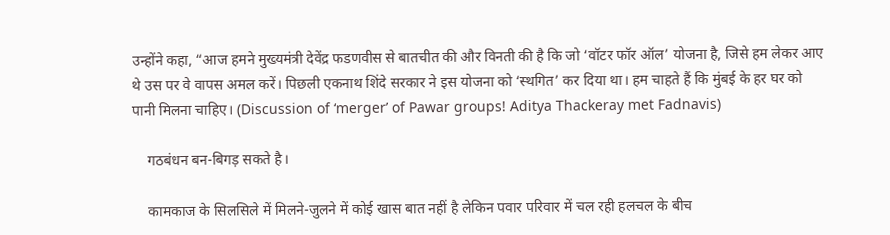उन्होंने कहा, “आज हमने मुख्यमंत्री देवेंद्र फडणवीस से बातचीत की और विनती की है कि जो ‘वॉटर फॉर ऑल’ योजना है, जिसे हम लेकर आए थे उस पर वे वापस अमल करें। पिछली एकनाथ शिंदे सरकार ने इस योजना को ‘स्थगित’ कर दिया था। हम चाहते हैं कि मुंबई के हर घर को पानी मिलना चाहिए। (Discussion of ‘merger’ of Pawar groups! Aditya Thackeray met Fadnavis)

    गठबंधन बन-बिगड़ सकते है।

    कामकाज के सिलसिले में मिलने-जुलने में कोई खास बात नहीं है लेकिन पवार परिवार में चल रही हलचल के बीच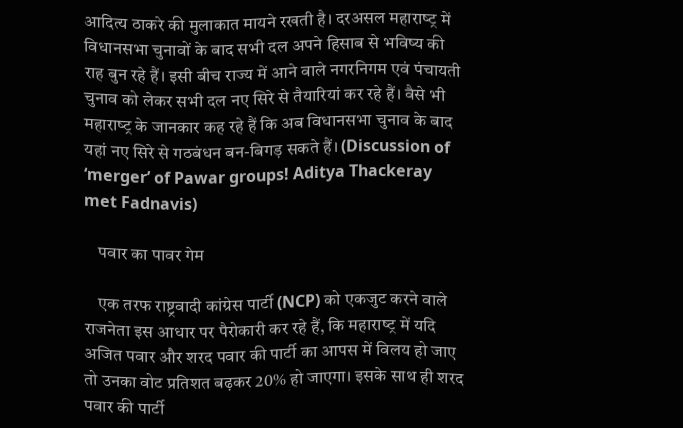आदित्‍य ठाकरे की मुलाकात मायने रखती है। दरअसल महाराष्‍ट्र में विधानसभा चुनावों के बाद सभी दल अपने हिसाब से भविष्‍य की राह बुन रहे हैं। इसी बीच राज्य में आने वाले नगरनिगम एवं पंचायती चुनाव को लेकर सभी दल नए सिरे से तैयारियां कर रहे हैं। वैसे भी महाराष्‍ट्र के जानकार कह रहे हैं क‍ि अब विधानसभा चुनाव के बाद यहां नए सिरे से गठबंधन बन-बिगड़ सकते हैं। (Discussion of ‘merger’ of Pawar groups! Aditya Thackeray met Fadnavis)

    पवार का पावर गेम

    एक तरफ राष्ट्रवादी कांग्रेस पार्टी (NCP) को एकजुट करने वाले राजनेता इस आधार पर पैरोकारी कर रहे हैं, कि महाराष्‍ट्र में यदि अजित पवार और शरद पवार की पार्टी का आपस में विलय हो जाए तो उनका वोट प्रतिशत बढ़कर 20% हो जाएगा। इसके साथ ही शरद पवार की पार्टी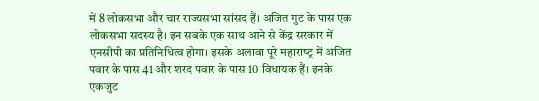में 8 लोकसभा और चार राज्‍यसभा सांसद हैं। अजित गुट के पास एक लोकसभा सदस्‍य है। इन सबके एक साथ आने से केंद्र सरकार में एनसीपी का प्रतिनिधित्‍व होगा। इसके अलावा पूरे महाराष्‍ट्र में अजित पवार के पास 41 और शरद पवार के पास 10 विधायक हैं। इनके एकजुट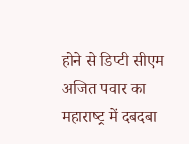होने से डिप्‍टी सीएम अजित पवार का महाराष्‍ट्र में दबदबा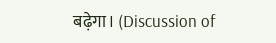बढ़ेगा। (Discussion of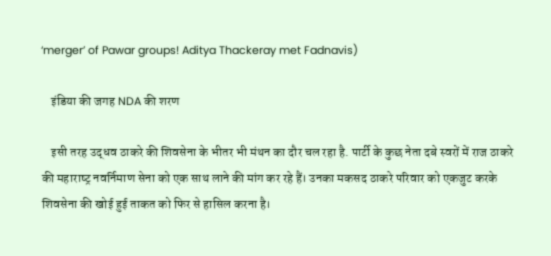‘merger’ of Pawar groups! Aditya Thackeray met Fadnavis)

    इंडिया की जगह NDA की शरण

    इसी तरह उद्धव ठाकरे की शिवसेना के भीतर भी मंथन का दौर चल रहा है. पार्टी के कुछ नेता दबे स्‍वरों में राज ठाकरे की महाराष्‍ट्र नवर्निमाण सेना को एक साथ लाने की मांग कर रहे हैं। उनका मकसद ठाकरे परिवार को एकजुट करके शिवसेना की खोई हुई ताकत को फिर से हासिल करना है।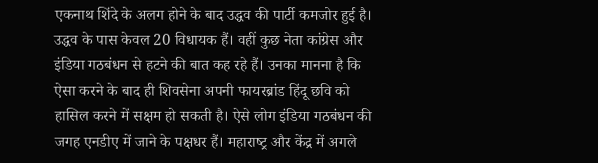एकनाथ शिंदे के अलग होने के बाद उद्धव की पार्टी कमजोर हुई है। उद्धव के पास केवल 20 विधायक हैं। वहीं कुछ नेता कांग्रेस और इंडिया गठबंधन से हटने की बात कह रहे हैं। उनका मानना है कि ऐसा करने के बाद ही शिवसेना अपनी फायरब्रांड हिंदू छवि को हासिल करने में सक्षम हो सकती है। ऐसे लोग इंडिया गठबंधन की जगह एनडीए में जाने के पक्षधर हैं। महाराष्‍ट्र और केंद्र में अगले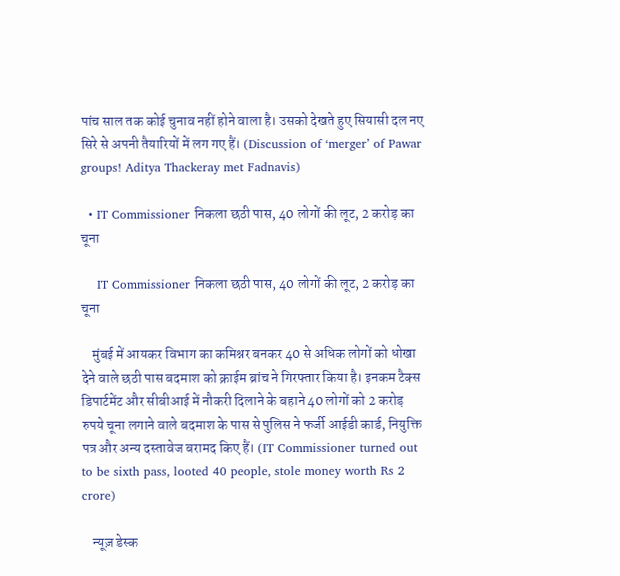पांच साल तक कोई चुनाव नहीं होने वाला है। उसको देखते हुए सियासी दल नए सिरे से अपनी तैयारियों में लग गए हैं। (Discussion of ‘merger’ of Pawar groups! Aditya Thackeray met Fadnavis)

  • IT Commissioner निकला छठी पास, 40 लोगों की लूट, 2 करोड़ का चूना

    IT Commissioner निकला छठी पास, 40 लोगों की लूट, 2 करोड़ का चूना

    मुंबई में आयकर विभाग का कमिश्नर बनकर 40 से अधिक लोगों को धोखा देने वाले छठी पास बदमाश को क्राईम ब्रांच ने गिरफ्तार किया है। इनकम टैक्स डिपार्टमेंट और सीबीआई में नौकरी दिलाने के बहाने 40 लोगों को 2 करोड़ रुपये चूना लगाने वाले बदमाश के पास से पुलिस ने फर्जी आईडी कार्ड, नियुक्ति पत्र और अन्य दस्तावेज बरामद किए हैं। (IT Commissioner turned out to be sixth pass, looted 40 people, stole money worth Rs 2 crore)

    न्यूज़ डेस्क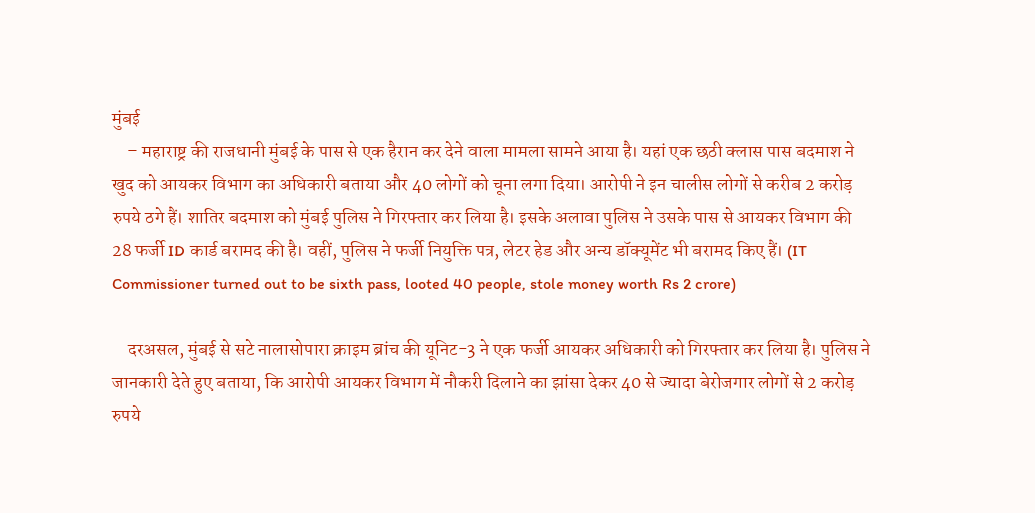मुंबई
    – महाराष्ट्र की राजधानी मुंबई के पास से एक हैरान कर देने वाला मामला सामने आया है। यहां एक छठी क्लास पास बदमाश ने खुद को आयकर विभाग का अधिकारी बताया और 40 लोगों को चूना लगा दिया। आरोपी ने इन चालीस लोगों से करीब 2 करोड़ रुपये ठगे हैं। शातिर बदमाश को मुंबई पुलिस ने गिरफ्तार कर लिया है। इसके अलावा पुलिस ने उसके पास से आयकर विभाग की 28 फर्जी ID कार्ड बरामद की है। वहीं, पुलिस ने फर्जी नियुक्ति पत्र, लेटर हेड और अन्य डॉक्यूमेंट भी बरामद किए हैं। (IT Commissioner turned out to be sixth pass, looted 40 people, stole money worth Rs 2 crore)

    दरअसल, मुंबई से सटे नालासोपारा क्राइम ब्रांच की यूनिट-3 ने एक फर्जी आयकर अधिकारी को गिरफ्तार कर लिया है। पुलिस ने जानकारी देते हुए बताया, कि आरोपी आयकर विभाग में नौकरी दिलाने का झांसा देकर 40 से ज्यादा बेरोजगार लोगों से 2 करोड़ रुपये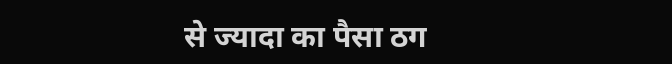से ज्यादा का पैसा ठग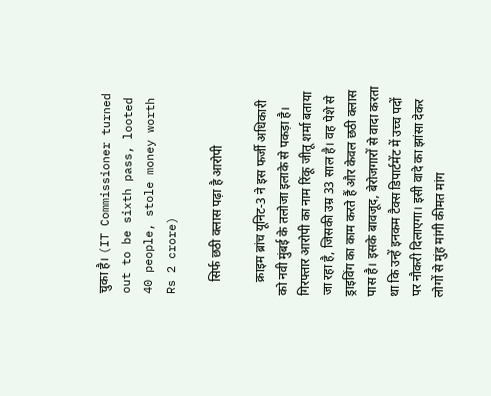चुका है। (IT Commissioner turned out to be sixth pass, looted 40 people, stole money worth Rs 2 crore)

    सिर्फ छठी क्लास पढ़ा है आरोपी

    क्राइम ब्रांच यूनिट-3 ने इस फर्जी अधिकारी को नवी मुंबई के तलोजा इलाके से पकड़ा है। गिरफ्तार आरोपी का नाम रिंकू जीतू शर्मा बताया जा रहा है, जिसकी उम्र 33 साल है। वह पेशे से ड्राइविंग का काम करते हैं और केवल छठी क्लास पास है। इसके बावजूद, बेरोजगारों से वादा करता था कि उन्हें इनकम टैक्स डिपार्टमेंट में उच्च पदों पर नौकरी दिलाएगा। इसी वादे का झांसा देकर लोगों से मुंह मांगी कीमत मांग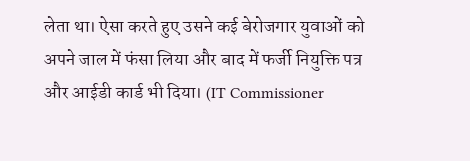लेता था। ऐसा करते हुए उसने कई बेरोजगार युवाओं को अपने जाल में फंसा लिया और बाद में फर्जी नियुक्ति पत्र और आईडी कार्ड भी दिया। (IT Commissioner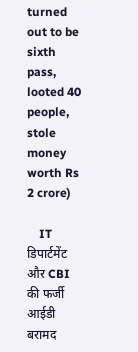turned out to be sixth pass, looted 40 people, stole money worth Rs 2 crore)

    IT डिपार्टमेंट और CBI की फर्जी आईडी बरामद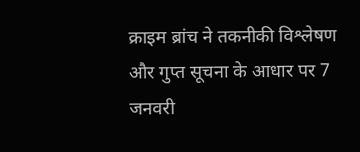क्राइम ब्रांच ने तकनीकी विश्लेषण और गुप्त सूचना के आधार पर 7 जनवरी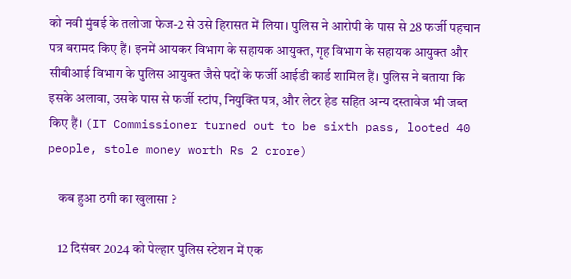को नवी मुंबई के तलोजा फेज-2 से उसे हिरासत में लिया। पुलिस ने आरोपी के पास से 28 फर्जी पहचान पत्र बरामद किए हैं। इनमें आयकर विभाग के सहायक आयुक्त, गृह विभाग के सहायक आयुक्त और सीबीआई विभाग के पुलिस आयुक्त जैसे पदों के फर्जी आईडी कार्ड शामिल हैं। पुलिस ने बताया कि इसके अलावा, उसके पास से फर्जी स्टांप, नियुक्ति पत्र, और लेटर हेड सहित अन्य दस्तावेज भी जब्त किए हैं। (IT Commissioner turned out to be sixth pass, looted 40 people, stole money worth Rs 2 crore)

    कब हुआ ठगी का खुलासा ?

    12 दिसंबर 2024 को पेल्हार पुलिस स्टेशन में एक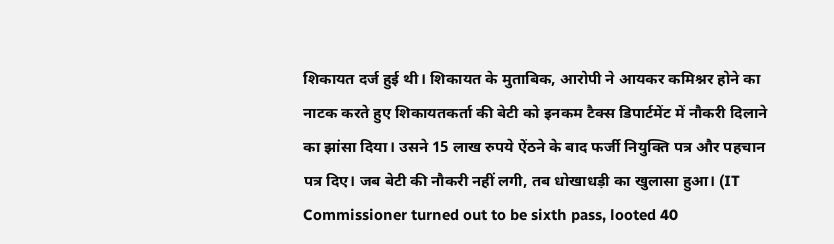शिकायत दर्ज हुई थी। शिकायत के मुताबिक, आरोपी ने आयकर कमिश्नर होने का नाटक करते हुए शिकायतकर्ता की बेटी को इनकम टैक्स डिपार्टमेंट में नौकरी दिलाने का झांसा दिया। उसने 15 लाख रुपये ऐंठने के बाद फर्जी नियुक्ति पत्र और पहचान पत्र दिए। जब बेटी की नौकरी नहीं लगी, तब धोखाधड़ी का खुलासा हुआ। (IT Commissioner turned out to be sixth pass, looted 40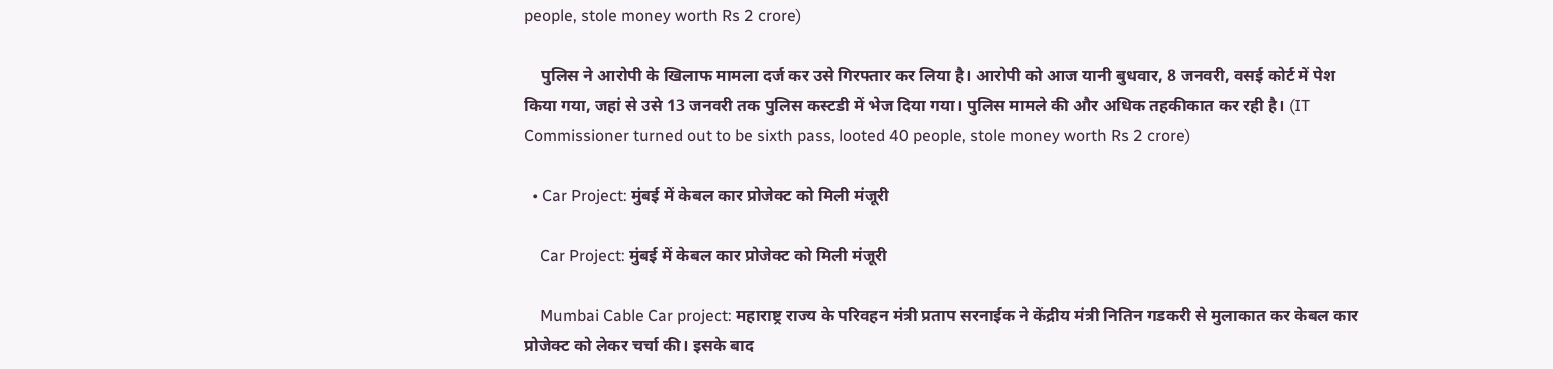people, stole money worth Rs 2 crore)

    पुलिस ने आरोपी के खिलाफ मामला दर्ज कर उसे गिरफ्तार कर लिया है। आरोपी को आज यानी बुधवार, 8 जनवरी, वसई कोर्ट में पेश किया गया, जहां से उसे 13 जनवरी तक पुलिस कस्टडी में भेज दिया गया। पुलिस मामले की और अधिक तहकीकात कर रही है। (IT Commissioner turned out to be sixth pass, looted 40 people, stole money worth Rs 2 crore)

  • Car Project: मुंबई में केबल कार प्रोजेक्ट को मिली मंजूरी

    Car Project: मुंबई में केबल कार प्रोजेक्ट को मिली मंजूरी

    Mumbai Cable Car project: महाराष्ट्र राज्य के परिवहन मंत्री प्रताप सरनाईक ने केंद्रीय मंत्री नितिन गडकरी से मुलाकात कर केबल कार प्रोजेक्ट को लेकर चर्चा की। इसके बाद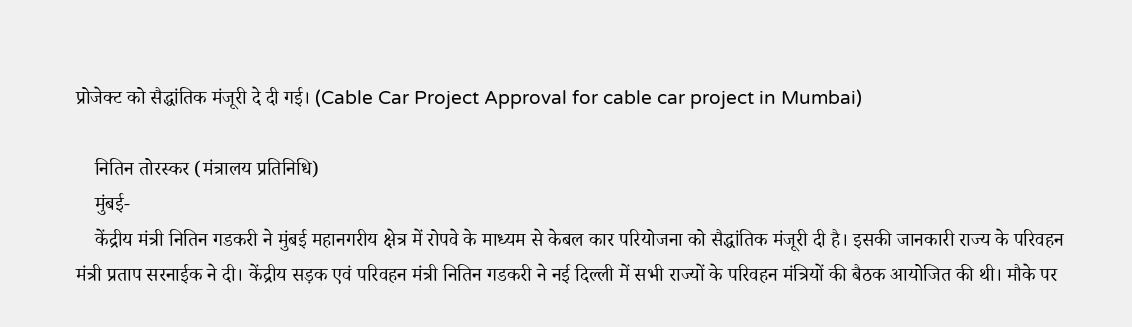प्रोजेक्ट को सैद्धांतिक मंजूरी दे दी गई। (Cable Car Project Approval for cable car project in Mumbai)

    नितिन तोरस्कर (मंत्रालय प्रतिनिधि)
    मुंबई-
    केंद्रीय मंत्री नितिन गडकरी ने मुंबई महानगरीय क्षेत्र में रोपवे के माध्यम से केबल कार परियोजना को सैद्धांतिक मंजूरी दी है। इसकी जानकारी राज्य के परिवहन मंत्री प्रताप सरनाईक ने दी। केंद्रीय सड़क एवं परिवहन मंत्री नितिन गडकरी ने नई दिल्ली में सभी राज्यों के परिवहन मंत्रियों की बैठक आयोजित की थी। मौके पर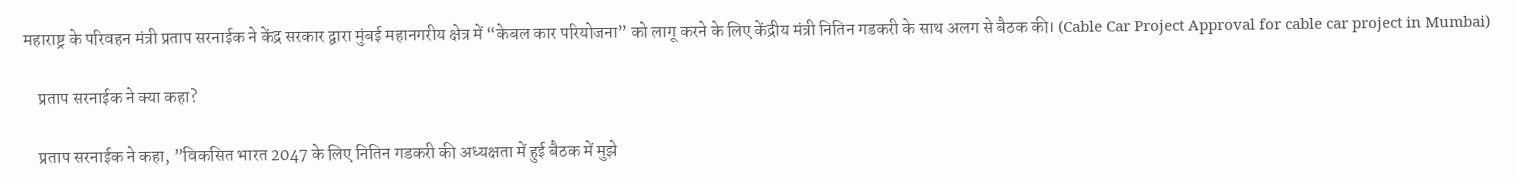महाराष्ट्र के परिवहन मंत्री प्रताप सरनाईक ने केंद्र सरकार द्वारा मुंबई महानगरीय क्षेत्र में “केबल कार परियोजना” को लागू करने के लिए केंद्रीय मंत्री नितिन गडकरी के साथ अलग से बैठक की। (Cable Car Project Approval for cable car project in Mumbai)

    प्रताप सरनाईक ने क्या कहा?

    प्रताप सरनाईक ने कहा, ”विकसित भारत 2047 के लिए नितिन गडकरी की अध्यक्षता में हुई बैठक में मुझे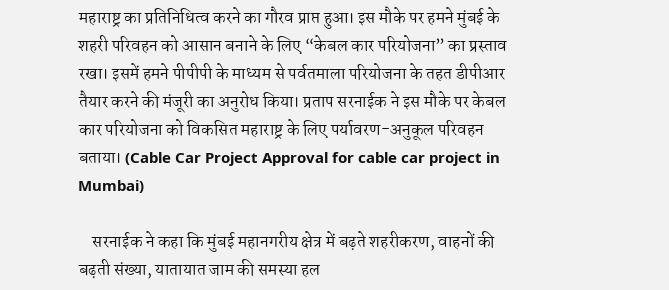महाराष्ट्र का प्रतिनिधित्व करने का गौरव प्राप्त हुआ। इस मौके पर हमने मुंबई के शहरी परिवहन को आसान बनाने के लिए “केबल कार परियोजना” का प्रस्ताव रखा। इसमें हमने पीपीपी के माध्यम से पर्वतमाला परियोजना के तहत डीपीआर तैयार करने की मंजूरी का अनुरोध किया। प्रताप सरनाईक ने इस मौके पर केबल कार परियोजना को विकसित महाराष्ट्र के लिए पर्यावरण-अनुकूल परिवहन बताया। (Cable Car Project Approval for cable car project in Mumbai)

    सरनाईक ने कहा कि मुंबई महानगरीय क्षेत्र में बढ़ते शहरीकरण, वाहनों की बढ़ती संख्या, यातायात जाम की समस्या हल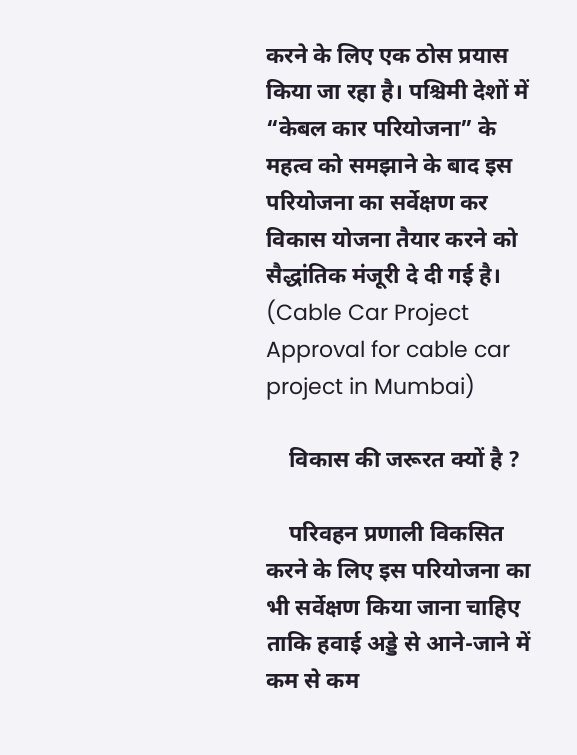करने के लिए एक ठोस प्रयास किया जा रहा है। पश्चिमी देशों में “केबल कार परियोजना” के महत्व को समझाने के बाद इस परियोजना का सर्वेक्षण कर विकास योजना तैयार करने को सैद्धांतिक मंजूरी दे दी गई है। (Cable Car Project Approval for cable car project in Mumbai)

    विकास की जरूरत क्यों है ?

    परिवहन प्रणाली विकसित करने के लिए इस परियोजना का भी सर्वेक्षण किया जाना चाहिए ताकि हवाई अड्डे से आने-जाने में कम से कम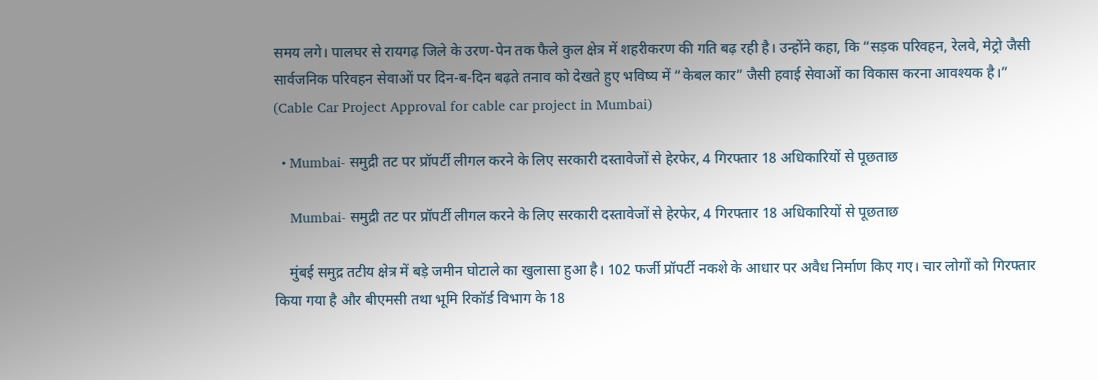समय लगे। पालघर से रायगढ़ जिले के उरण-पेन तक फैले कुल क्षेत्र में शहरीकरण की गति बढ़ रही है। उन्होंने कहा, कि “सड़क परिवहन, रेलवे, मेट्रो जैसी सार्वजनिक परिवहन सेवाओं पर दिन-ब-दिन बढ़ते तनाव को देखते हुए भविष्य में “केबल कार” जैसी हवाई सेवाओं का विकास करना आवश्यक है।” (Cable Car Project Approval for cable car project in Mumbai)

  • Mumbai- समुद्री तट पर प्रॉपर्टी लीगल करने के लिए सरकारी दस्तावेजों से हेरफेर, 4 गिरफ्तार 18 अधिकारियों से पूछताछ

    Mumbai- समुद्री तट पर प्रॉपर्टी लीगल करने के लिए सरकारी दस्तावेजों से हेरफेर, 4 गिरफ्तार 18 अधिकारियों से पूछताछ

    मुंबई समुद्र तटीय क्षेत्र में बड़े जमीन घोटाले का खुलासा हुआ है। 102 फर्जी प्रॉपर्टी नकशे के आधार पर अवैध निर्माण किए गए। चार लोगों को गिरफ्तार किया गया है और बीएमसी तथा भूमि रिकॉर्ड विभाग के 18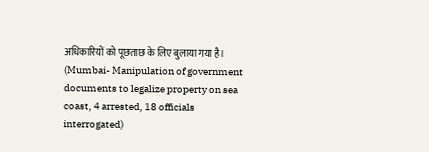अधिकारियों को पूछताछ के लिए बुलाया गया है। (Mumbai- Manipulation of government documents to legalize property on sea coast, 4 arrested, 18 officials interrogated)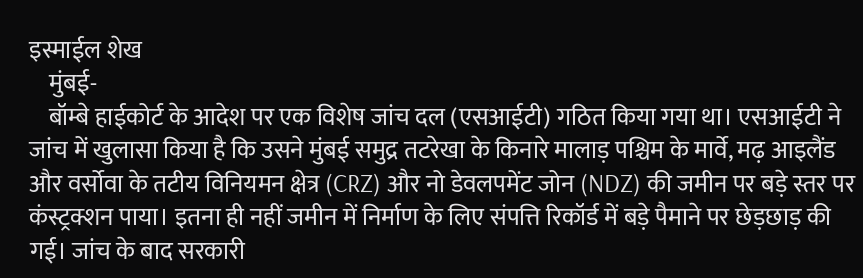इस्माईल शेख
    मुंबई-
    बॉम्बे हाईकोर्ट के आदेश पर एक विशेष जांच दल (एसआईटी) गठित किया गया था। एसआईटी ने जांच में खुलासा किया है कि उसने मुंबई समुद्र तटरेखा के किनारे मालाड़ पश्चिम के मार्वे, मढ़ आइलैंड और वर्सोवा के तटीय विनियमन क्षेत्र (CRZ) और नो डेवलपमेंट जोन (NDZ) की जमीन पर बड़े स्तर पर कंस्ट्रक्शन पाया। इतना ही नहीं जमीन में निर्माण के लिए संपत्ति रिकॉर्ड में बड़े पैमाने पर छेड़छाड़ की गई। जांच के बाद सरकारी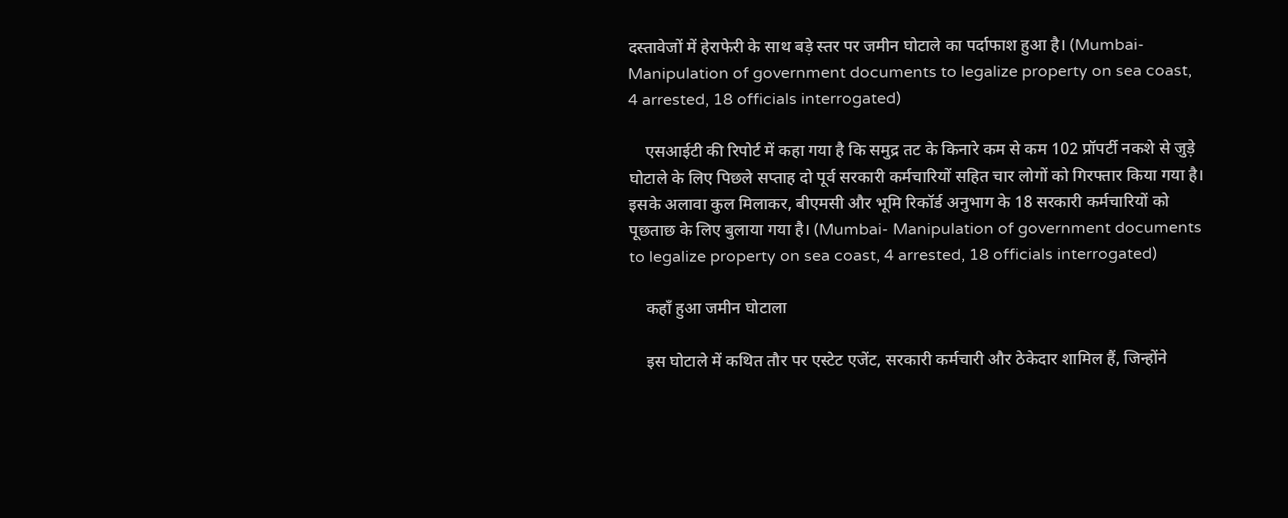दस्तावेजों में हेराफेरी के साथ बड़े स्तर पर जमीन घोटाले का पर्दाफाश हुआ है। (Mumbai- Manipulation of government documents to legalize property on sea coast, 4 arrested, 18 officials interrogated)

    एसआईटी की रिपोर्ट में कहा गया है कि समुद्र तट के किनारे कम से कम 102 प्रॉपर्टी नकशे से जुड़े घोटाले के लिए पिछले सप्ताह दो पूर्व सरकारी कर्मचारियों सहित चार लोगों को गिरफ्तार किया गया है। इसके अलावा कुल मिलाकर, बीएमसी और भूमि रिकॉर्ड अनुभाग के 18 सरकारी कर्मचारियों को पूछताछ के लिए बुलाया गया है। (Mumbai- Manipulation of government documents to legalize property on sea coast, 4 arrested, 18 officials interrogated)

    कहाँ हुआ जमीन घोटाला

    इस घोटाले में कथित तौर पर एस्टेट एजेंट, सरकारी कर्मचारी और ठेकेदार शामिल हैं, जिन्होंने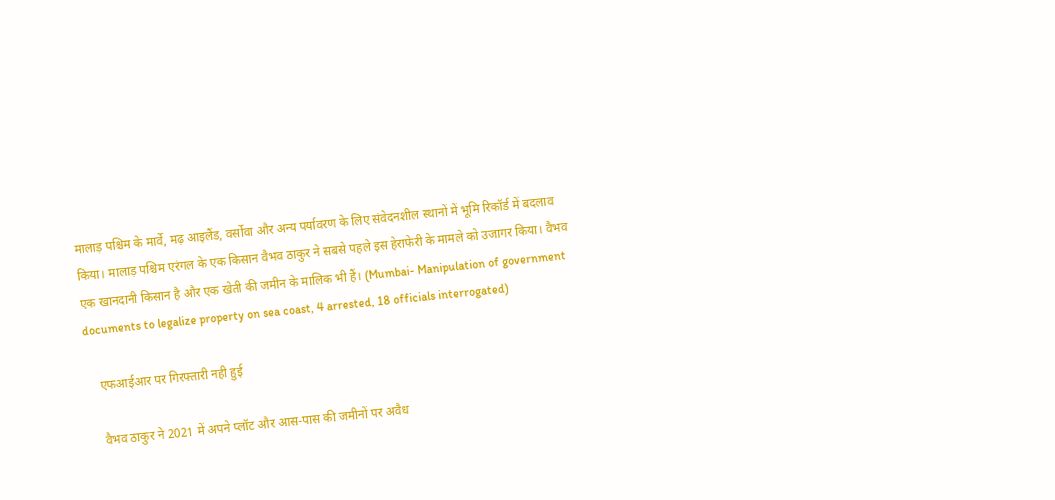मालाड़ पश्चिम के मार्वे, मढ़ आइलैंड, वर्सोवा और अन्य पर्यावरण के लिए संवेदनशील स्थानों में भूमि रिकॉर्ड में बदलाव किया। मालाड़ पश्चिम एरंगल के एक किसान वैभव ठाकुर ने सबसे पहले इस हेराफेरी के मामले को उजागर किया। वैभव एक खानदानी किसान है और एक खेती की जमीन के मालिक भी हैं। (Mumbai- Manipulation of government documents to legalize property on sea coast, 4 arrested, 18 officials interrogated)

    एफआईआर पर गिरफ्तारी नही हुई

    वैभव ठाकुर ने 2021 में अपने प्लॉट और आस-पास की जमीनों पर अवैध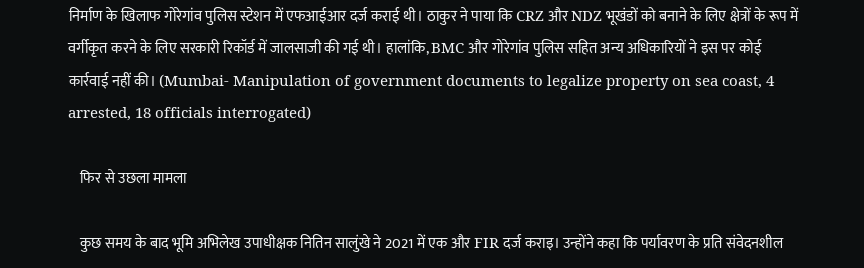निर्माण के खिलाफ गोरेगांव पुलिस स्टेशन में एफआईआर दर्ज कराई थी। ठाकुर ने पाया कि CRZ और NDZ भूखंडों को बनाने के लिए क्षेत्रों के रूप में वर्गीकृत करने के लिए सरकारी रिकॉर्ड में जालसाजी की गई थी। हालांकि, BMC और गोरेगांव पुलिस सहित अन्य अधिकारियों ने इस पर कोई कार्रवाई नहीं की। (Mumbai- Manipulation of government documents to legalize property on sea coast, 4 arrested, 18 officials interrogated)

    फिर से उछला मामला

    कुछ समय के बाद भूमि अभिलेख उपाधीक्षक नितिन सालुंखे ने 2021 में एक और FIR दर्ज कराइ। उन्होंने कहा कि पर्यावरण के प्रति संवेदनशील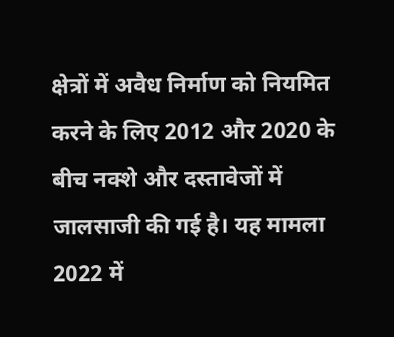क्षेत्रों में अवैध निर्माण को नियमित करने के लिए 2012 और 2020 के बीच नक्शे और दस्तावेजों में जालसाजी की गई है। यह मामला 2022 में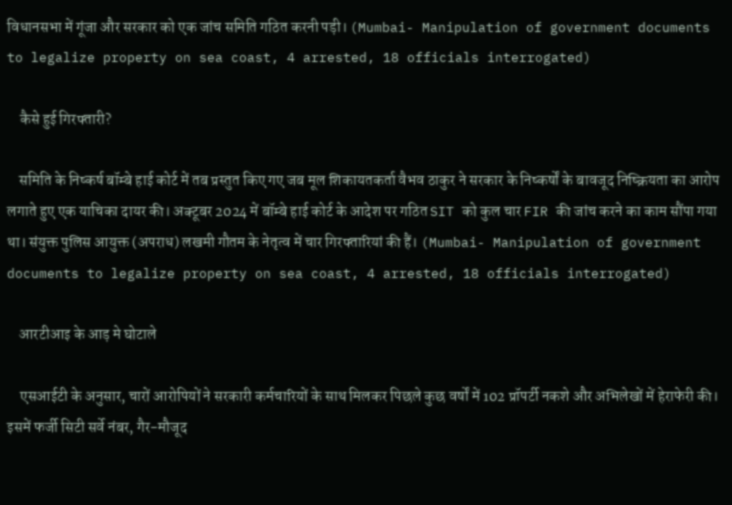विधानसभा में गूंजा और सरकार को एक जांच समिति गठित करनी पड़ी। (Mumbai- Manipulation of government documents to legalize property on sea coast, 4 arrested, 18 officials interrogated)

    कैसे हुई गिरफ्तारी?

    समिति के निष्कर्ष बॉम्बे हाई कोर्ट में तब प्रस्तुत किए गए जब मूल शिकायतकर्ता वैभव ठाकुर ने सरकार के निष्कर्षों के बावजूद निष्क्रियता का आरोप लगाते हुए एक याचिका दायर की। अक्टूबर 2024 में बॉम्बे हाई कोर्ट के आदेश पर गठित SIT को कुल चार FIR की जांच करने का काम सौंपा गया था। संयुक्त पुलिस आयुक्त (अपराध) लखमी गौतम के नेतृत्व में चार गिरफ्तारियां की हैं। (Mumbai- Manipulation of government documents to legalize property on sea coast, 4 arrested, 18 officials interrogated)

    आरटीआइ के आड़ मे घोटाले

    एसआईटी के अनुसार, चारों आरोपियों ने सरकारी कर्मचारियों के साथ मिलकर पिछले कुछ वर्षों में 102 प्रॉपर्टी नकशे और अभिलेखों में हेराफेरी की। इसमें फर्जी सिटी सर्वे नंबर, गैर-मौजूद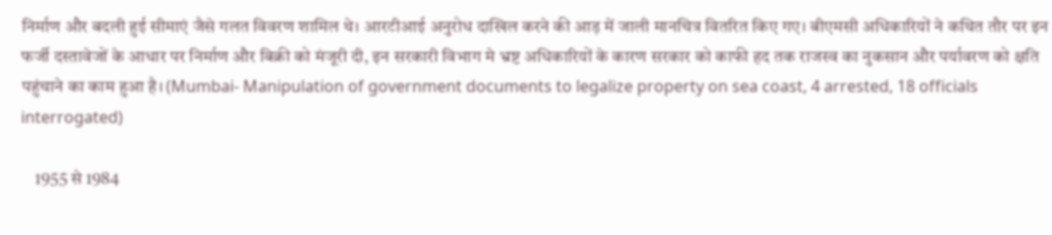निर्माण और बदली हुई सीमाएं जैसे गलत विवरण शामिल थे। आरटीआई अनुरोध दाखिल करने की आड़ में जाली मानचित्र वितरित किए गए। बीएमसी अधिकारियों ने कथित तौर पर इन फर्जी दस्तावेजों के आधार पर निर्माण और बिक्री को मंजूरी दी, इन सरकारी विभाग मे भ्रष्ट अधिकारियों के कारण सरकार को काफी हद तक राजस्व का नुकसान और पर्यावरण को क्षति पहुंचाने का काम हुआ है। (Mumbai- Manipulation of government documents to legalize property on sea coast, 4 arrested, 18 officials interrogated)

    1955 से 1984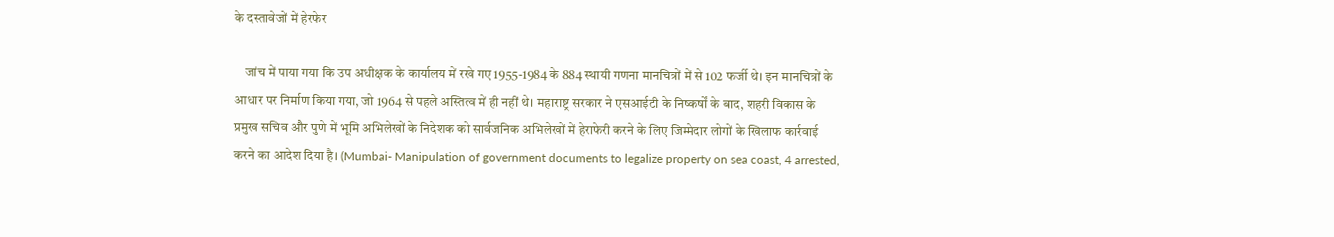के दस्तावेजों में हेरफेर

    जांच में पाया गया कि उप अधीक्षक के कार्यालय में रखे गए 1955-1984 के 884 स्थायी गणना मानचित्रों में से 102 फर्जी थे। इन मानचित्रों के आधार पर निर्माण किया गया, जो 1964 से पहले अस्तित्व में ही नहीं थे। महाराष्ट्र सरकार ने एसआईटी के निष्कर्षों के बाद, शहरी विकास के प्रमुख सचिव और पुणे में भूमि अभिलेखों के निदेशक को सार्वजनिक अभिलेखों में हेराफेरी करने के लिए जिम्मेदार लोगों के खिलाफ कार्रवाई करने का आदेश दिया है। (Mumbai- Manipulation of government documents to legalize property on sea coast, 4 arrested,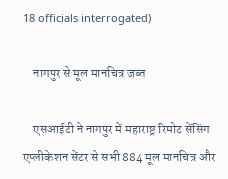18 officials interrogated)

    नागपुर से मूल मानचित्र जब्त

    एसआईटी ने नागपुर में महाराष्ट्र रिमोट सेंसिंग एप्लीकेशन सेंटर से सभी 884 मूल मानचित्र और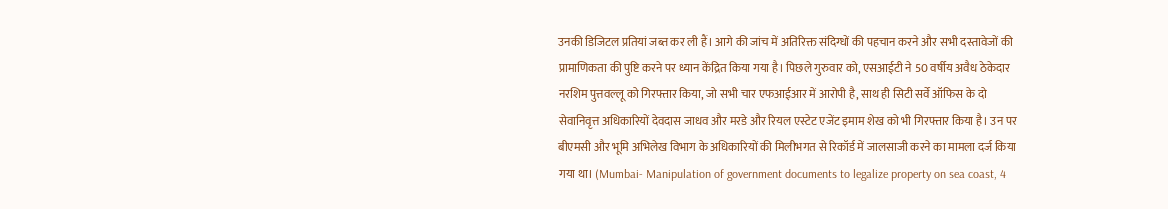उनकी डिजिटल प्रतियां जब्त कर ली हैं। आगे की जांच में अतिरिक्त संदिग्धों की पहचान करने और सभी दस्तावेजों की प्रामाणिकता की पुष्टि करने पर ध्यान केंद्रित किया गया है। पिछले गुरुवार को, एसआईटी ने 50 वर्षीय अवैध ठेकेदार नरशिम पुत्तवल्लू को गिरफ्तार किया, जो सभी चार एफआईआर में आरोपी है, साथ ही सिटी सर्वे ऑफिस के दो सेवानिवृत्त अधिकारियों देवदास जाधव और मरडे और रियल एस्टेट एजेंट इमाम शेख को भी गिरफ्तार किया है। उन पर बीएमसी और भूमि अभिलेख विभाग के अधिकारियों की मिलीभगत से रिकॉर्ड में जालसाजी करने का मामला दर्ज किया गया था। (Mumbai- Manipulation of government documents to legalize property on sea coast, 4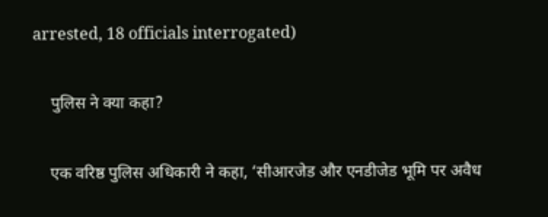arrested, 18 officials interrogated)

    पुलिस ने क्या कहा?

    एक वरिष्ठ पुलिस अधिकारी ने कहा, ‘सीआरजेड और एनडीजेड भूमि पर अवैध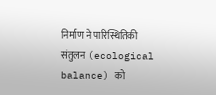निर्माण ने पारिस्थितिकी संतुलन (ecological balance) को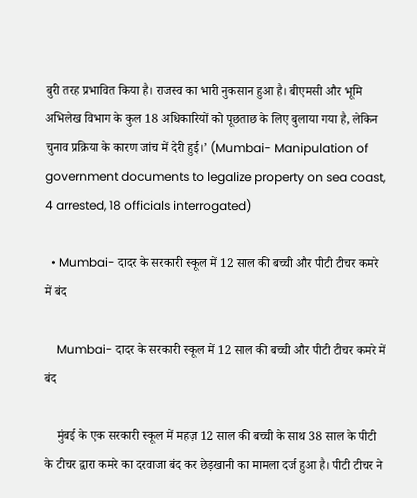बुरी तरह प्रभावित किया है। राजस्व का भारी नुकसान हुआ है। बीएमसी और भूमि अभिलेख विभाग के कुल 18 अधिकारियों को पूछताछ के लिए बुलाया गया है, लेकिन चुनाव प्रक्रिया के कारण जांच में देरी हुई।’ (Mumbai- Manipulation of government documents to legalize property on sea coast, 4 arrested, 18 officials interrogated)

  • Mumbai- दादर के सरकारी स्कूल में 12 साल की बच्ची और पीटी टीचर कमरे में बंद

    Mumbai- दादर के सरकारी स्कूल में 12 साल की बच्ची और पीटी टीचर कमरे में बंद

    मुंबई के एक सरकारी स्कूल में महज़ 12 साल की बच्ची के साथ 38 साल के पीटी के टीचर द्वारा कमरे का दरवाजा बंद कर छेड़खानी का मामला दर्ज हुआ है। पीटी टीचर ने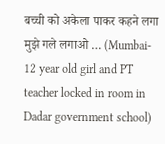बच्ची को अकेला पाकर कहने लगा मुझे गले लगाओ … (Mumbai- 12 year old girl and PT teacher locked in room in Dadar government school)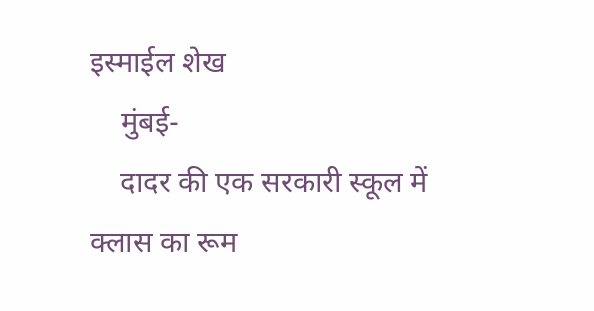इस्माईल शेख
    मुंबई-
    दादर की एक सरकारी स्कूल में क्लास का रूम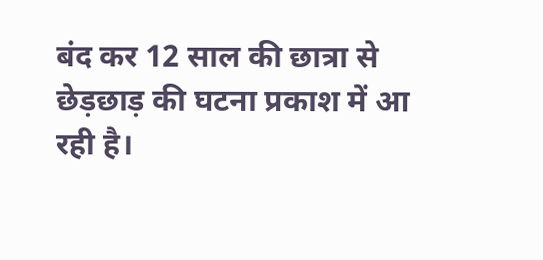बंद कर 12 साल की छात्रा से छेड़छाड़ की घटना प्रकाश में आ रही है।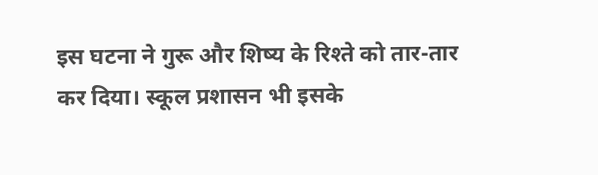इस घटना ने गुरू और शिष्य के रिश्ते को तार-तार कर दिया। स्कूल प्रशासन भी इसके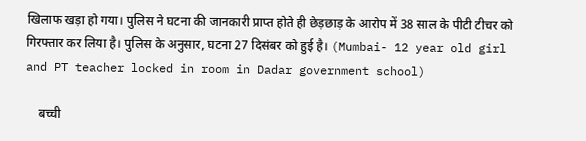खिलाफ खड़ा हो गया। पुलिस ने घटना की जानकारी प्राप्त होते ही छेड़छाड़ के आरोप में 38 साल के पीटी टीचर को गिरफ्तार कर लिया है। पुलिस के अनुसार, घटना 27 दिसंबर को हुई है। (Mumbai- 12 year old girl and PT teacher locked in room in Dadar government school)

    बच्ची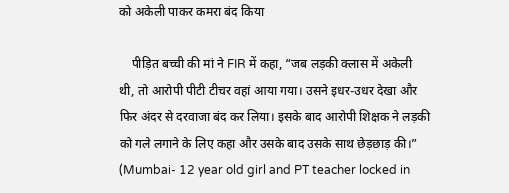को अकेली पाकर कमरा बंद किया

    पीड़ित बच्ची की मां ने FIR में कहा, “जब लड़की क्लास में अकेली थी, तो आरोपी पीटी टीचर वहां आया गया। उसने इधर-उधर देखा और फिर अंदर से दरवाजा बंद कर लिया। इसके बाद आरोपी शिक्षक ने लड़की को गले लगाने के लिए कहा और उसके बाद उसके साथ छेड़छाड़ की।” (Mumbai- 12 year old girl and PT teacher locked in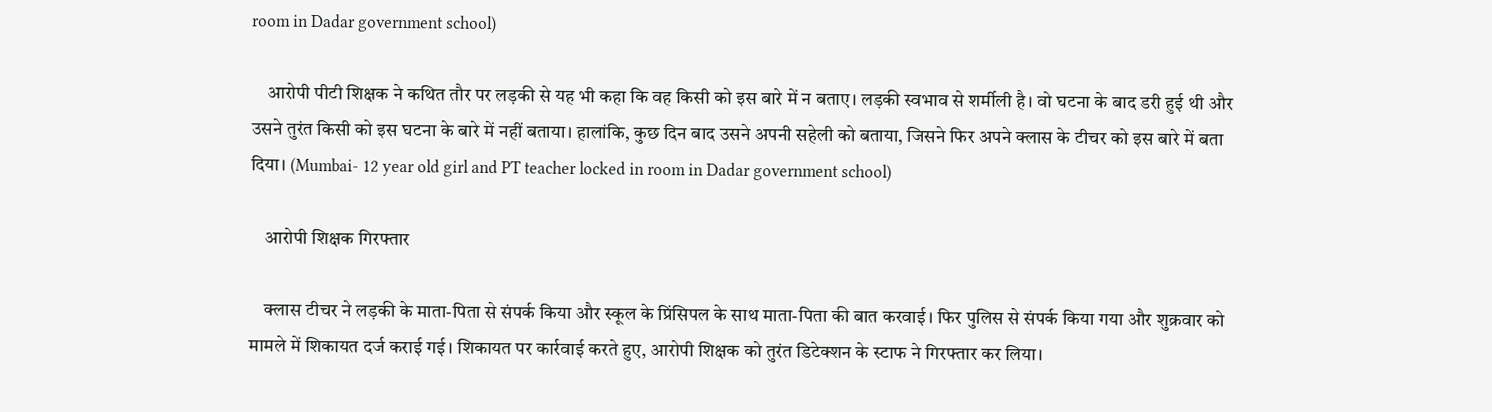room in Dadar government school)

    आरोपी पीटी शिक्षक ने कथित तौर पर लड़की से यह भी कहा कि वह किसी को इस बारे में न बताए। लड़की स्वभाव से शर्मीली है। वो घटना के बाद डरी हुई थी और उसने तुरंत किसी को इस घटना के बारे में नहीं बताया। हालांकि, कुछ दिन बाद उसने अपनी सहेली को बताया, जिसने फिर अपने क्लास के टीचर को इस बारे में बता दिया। (Mumbai- 12 year old girl and PT teacher locked in room in Dadar government school)

    आरोपी शिक्षक गिरफ्तार

    क्लास टीचर ने लड़की के माता-पिता से संपर्क किया और स्कूल के प्रिंसिपल के साथ माता-पिता की बात करवाई। फिर पुलिस से संपर्क किया गया और शुक्रवार को मामले में शिकायत दर्ज कराई गई। शिकायत पर कार्रवाई करते हुए, आरोपी शिक्षक को तुरंत डिटेक्शन के स्टाफ ने गिरफ्तार कर लिया।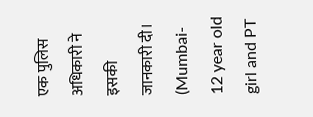एक पुलिस अधिकारी ने इसकी जानकारी दी। (Mumbai- 12 year old girl and PT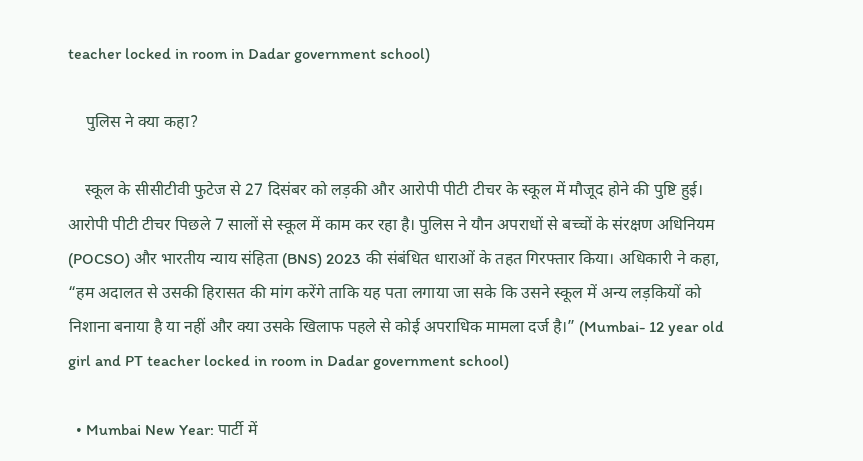teacher locked in room in Dadar government school)

    पुलिस ने क्या कहा?

    स्कूल के सीसीटीवी फुटेज से 27 दिसंबर को लड़की और आरोपी पीटी टीचर के स्कूल में मौजूद होने की पुष्टि हुई। आरोपी पीटी टीचर पिछले 7 सालों से स्कूल में काम कर रहा है। पुलिस ने यौन अपराधों से बच्चों के संरक्षण अधिनियम (POCSO) और भारतीय न्याय संहिता (BNS) 2023 की संबंधित धाराओं के तहत गिरफ्तार किया। अधिकारी ने कहा, “हम अदालत से उसकी हिरासत की मांग करेंगे ताकि यह पता लगाया जा सके कि उसने स्कूल में अन्य लड़कियों को निशाना बनाया है या नहीं और क्या उसके खिलाफ पहले से कोई अपराधिक मामला दर्ज है।” (Mumbai- 12 year old girl and PT teacher locked in room in Dadar government school)

  • Mumbai New Year: पार्टी में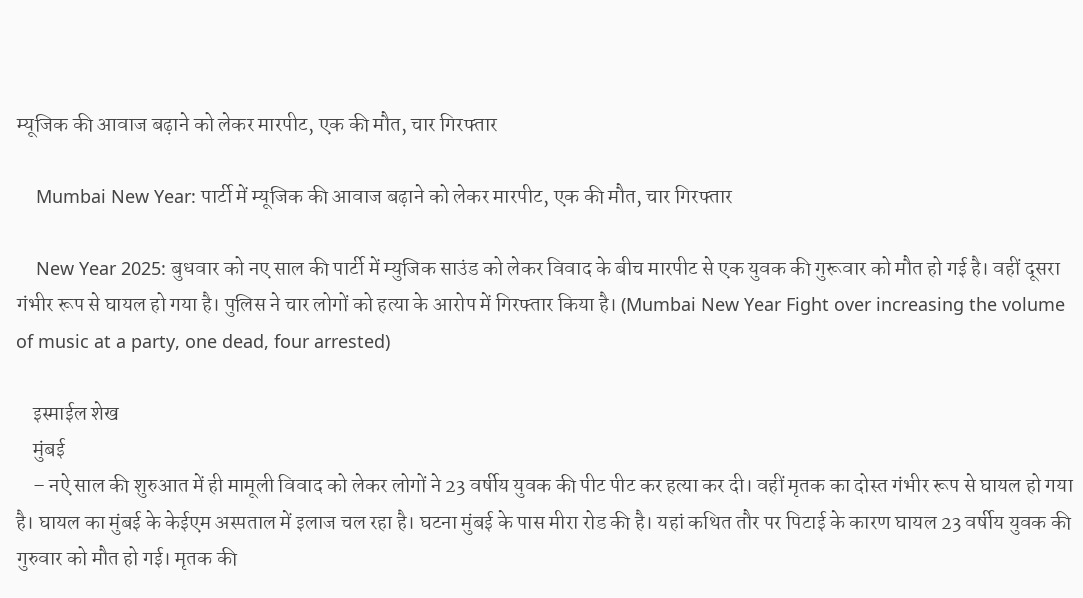म्यूजिक की आवाज बढ़ाने को लेकर मारपीट, एक की मौत, चार गिरफ्तार

    Mumbai New Year: पार्टी में म्यूजिक की आवाज बढ़ाने को लेकर मारपीट, एक की मौत, चार गिरफ्तार

    New Year 2025: बुधवार को नए साल की पार्टी में म्युजिक साउंड को लेकर विवाद के बीच मारपीट से एक युवक की गुरूवार को मौत हो गई है। वहीं दूसरा गंभीर रूप से घायल हो गया है। पुलिस ने चार लोगों को हत्या के आरोप में गिरफ्तार किया है। (Mumbai New Year Fight over increasing the volume of music at a party, one dead, four arrested)

    इस्माईल शेख
    मुंबई
    – नऐ साल की शुरुआत में ही मामूली विवाद को लेकर लोगों ने 23 वर्षीय युवक की पीट पीट कर हत्या कर दी। वहीं मृतक का दोस्त गंभीर रूप से घायल हो गया है। घायल का मुंबई के केईएम अस्पताल में इलाज चल रहा है। घटना मुंबई के पास मीरा रोड की है। यहां कथित तौर पर पिटाई के कारण घायल 23 वर्षीय युवक की गुरुवार को मौत हो गई। मृतक की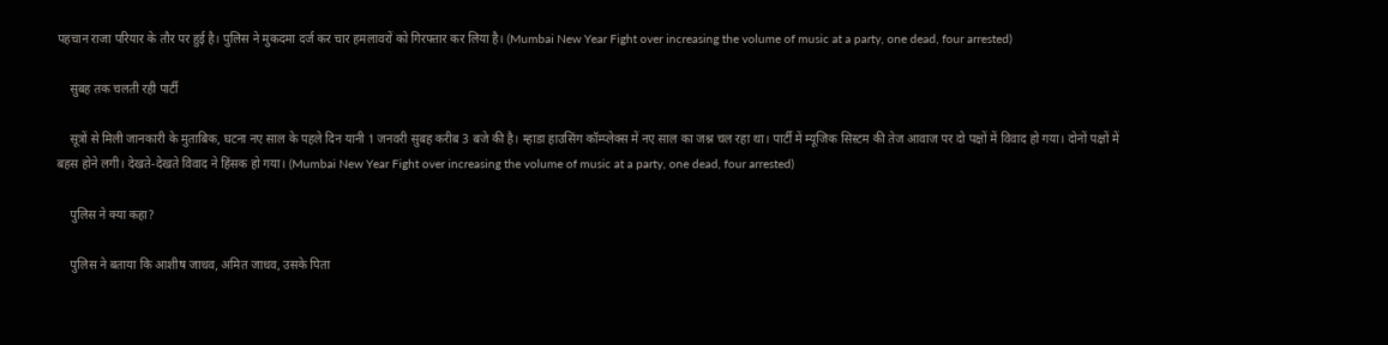पहचान राजा परियार के तौर पर हुई है। पुलिस ने मुकदमा दर्ज कर चार हमलावरों को गिरफ्तार कर लिया है। (Mumbai New Year Fight over increasing the volume of music at a party, one dead, four arrested)

    सुबह तक चलती रही पार्टी

    सूत्रों से मिली जानकारी के मुताबिक, घटना नए साल के पहले दिन यानी 1 जनवरी सुबह करीब 3 बजे की है। म्हाडा हाउसिंग कॉम्प्लेक्स में नए साल का जश्न चल रहा था। पार्टी में म्यूजिक सिस्टम की तेज आवाज पर दो पक्षों में विवाद हो गया। दोनों पक्षों में बहस होने लगी। देखते-देखते विवाद ने हिंसक हो गया। (Mumbai New Year Fight over increasing the volume of music at a party, one dead, four arrested)

    पुलिस ने क्या कहा?

    पुलिस ने बताया कि आशीष जाधव, अमित जाधव, उसके पिता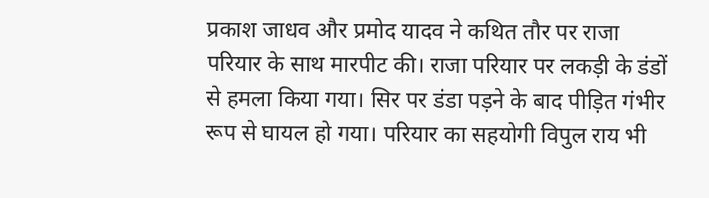प्रकाश जाधव और प्रमोद यादव ने कथित तौर पर राजा परियार के साथ मारपीट की। राजा परियार पर लकड़ी के डंडों से हमला किया गया। सिर पर डंडा पड़ने के बाद पीड़ित गंभीर रूप से घायल हो गया। परियार का सहयोगी विपुल राय भी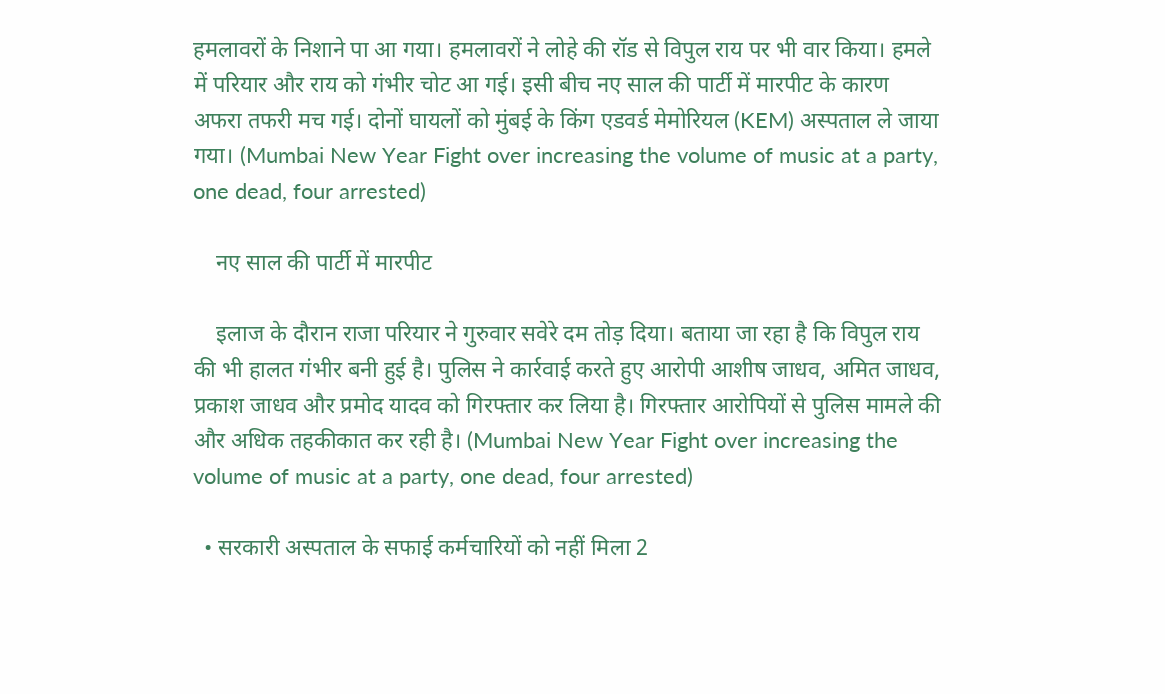हमलावरों के निशाने पा आ गया। हमलावरों ने लोहे की रॉड से विपुल राय पर भी वार किया। हमले में परियार और राय को गंभीर चोट आ गई। इसी बीच नए साल की पार्टी में मारपीट के कारण अफरा तफरी मच गई। दोनों घायलों को मुंबई के किंग एडवर्ड मेमोरियल (KEM) अस्पताल ले जाया गया। (Mumbai New Year Fight over increasing the volume of music at a party, one dead, four arrested)

    नए साल की पार्टी में मारपीट

    इलाज के दौरान राजा परियार ने गुरुवार सवेरे दम तोड़ दिया। बताया जा रहा है कि विपुल राय की भी हालत गंभीर बनी हुई है। पुलिस ने कार्रवाई करते हुए आरोपी आशीष जाधव, अमित जाधव, प्रकाश जाधव और प्रमोद यादव को गिरफ्तार कर लिया है। गिरफ्तार आरोपियों से पुलिस मामले की और अधिक तहकीकात कर रही है। (Mumbai New Year Fight over increasing the volume of music at a party, one dead, four arrested)

  • सरकारी अस्पताल के सफाई कर्मचारियों को नहीं मिला 2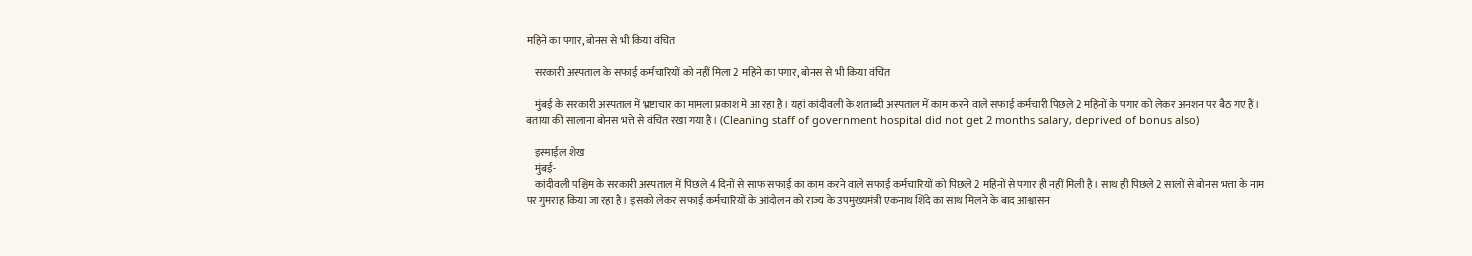महिने का पगार, बोनस से भी किया वंचित

    सरकारी अस्पताल के सफाई कर्मचारियों को नहीं मिला 2 महिने का पगार, बोनस से भी किया वंचित

    मुंबई के सरकारी अस्पताल में भ्रष्टाचार का मामला प्रकाश मे आ रहा है। यहां कांदीवली के शताब्दी अस्पताल में काम करने वाले सफाई कर्मचारी पिछले 2 महिनों के पगार को लेकर अनशन पर बैठ गए हैं। बताया की सालाना बोनस भत्ते से वंचित रखा गया है। (Cleaning staff of government hospital did not get 2 months salary, deprived of bonus also)

    इस्माईल शेख
    मुंबई-
    कांदीवली पश्चिम के सरकारी अस्पताल में पिछले 4 दिनों से साफ सफाई का काम करने वाले सफाई कर्मचारियों को पिछले 2 महिनों से पगार ही नहीं मिली है। साथ ही पिछले 2 सालों से बोनस भत्ता के नाम पर गुमराह किया जा रहा है। इसको लेकर सफाई कर्मचारियों के आंदोलन को राज्य के उपमुख्यमंत्री एकनाथ शिंदे का साथ मिलने के बाद आश्वासन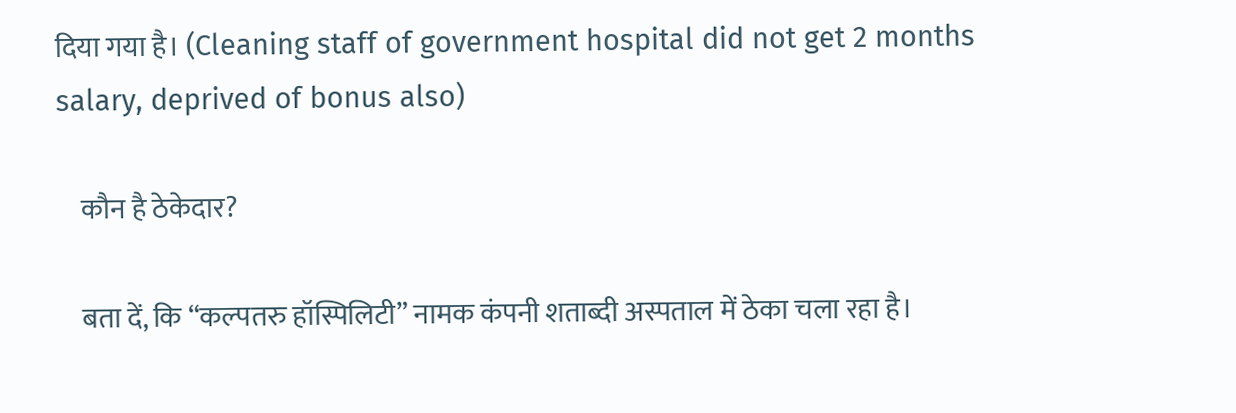दिया गया है। (Cleaning staff of government hospital did not get 2 months salary, deprived of bonus also)

    कौन है ठेकेदार?

    बता दें, कि “कल्पतरु हॉस्पिलिटी” नामक कंपनी शताब्दी अस्पताल में ठेका चला रहा है।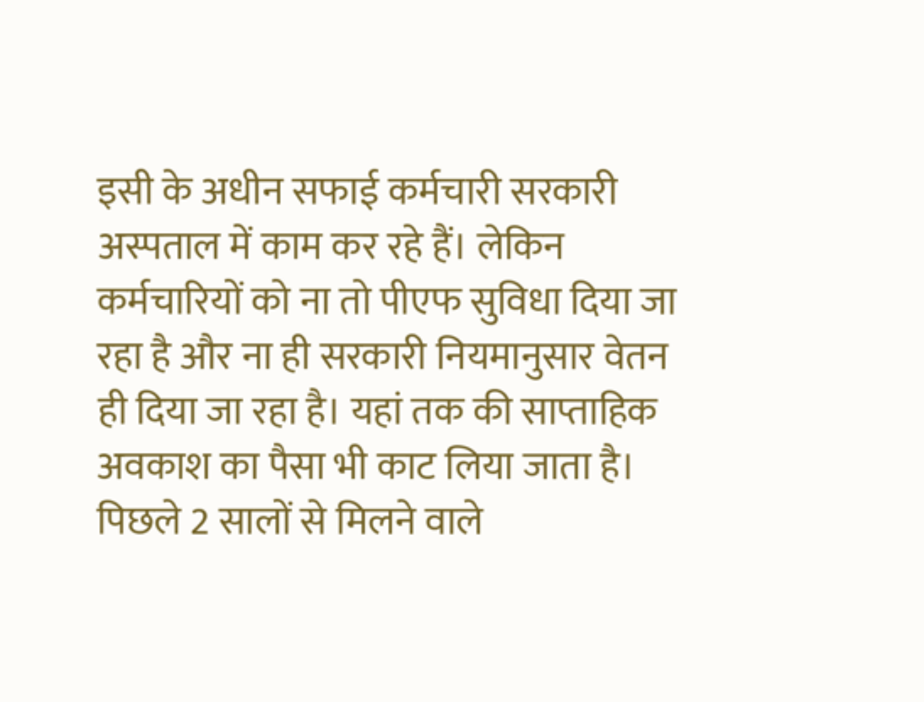इसी के अधीन सफाई कर्मचारी सरकारी अस्पताल में काम कर रहे हैं। लेकिन कर्मचारियों को ना तो पीएफ सुविधा दिया जा रहा है और ना ही सरकारी नियमानुसार वेतन ही दिया जा रहा है। यहां तक की साप्ताहिक अवकाश का पैसा भी काट लिया जाता है। पिछले 2 सालों से मिलने वाले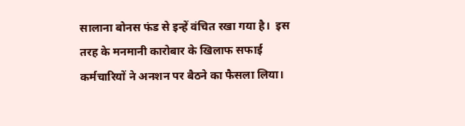सालाना बोनस फंड से इन्हें वंचित रखा गया है।  इस तरह के मनमानी कारोबार के खिलाफ सफाई कर्मचारियों ने अनशन पर बैठने का फैसला लिया।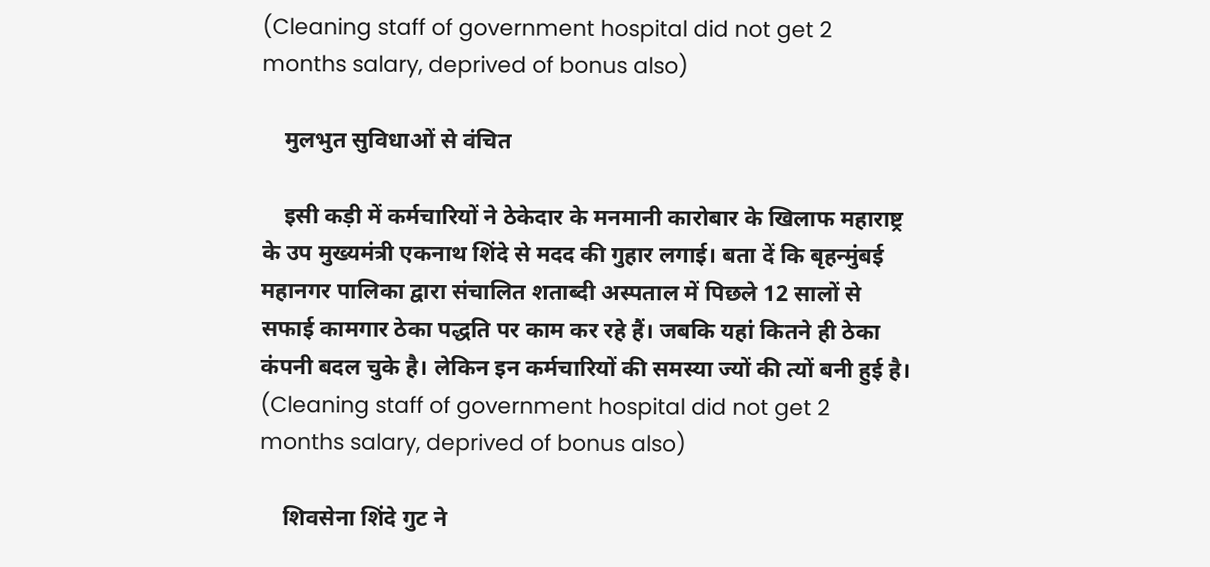(Cleaning staff of government hospital did not get 2 months salary, deprived of bonus also)

    मुलभुत सुविधाओं से वंचित

    इसी कड़ी में कर्मचारियों ने ठेकेदार के मनमानी कारोबार के खिलाफ महाराष्ट्र के उप मुख्यमंत्री एकनाथ शिंदे से मदद की गुहार लगाई। बता दें कि बृहन्मुंबई महानगर पालिका द्वारा संचालित शताब्दी अस्पताल में पिछले 12 सालों से सफाई कामगार ठेका पद्धति पर काम कर रहे हैं। जबकि यहां कितने ही ठेका कंपनी बदल चुके है। लेकिन इन कर्मचारियों की समस्या ज्यों की त्यों बनी हुई है।  (Cleaning staff of government hospital did not get 2 months salary, deprived of bonus also)

    शिवसेना शिंदे गुट ने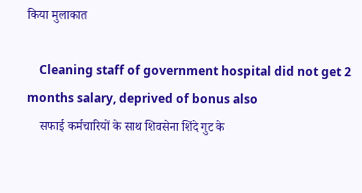किया मुलाकात

    Cleaning staff of government hospital did not get 2 months salary, deprived of bonus also
    सफाई कर्मचारियों के साथ शिवसेना शिंदे गुट के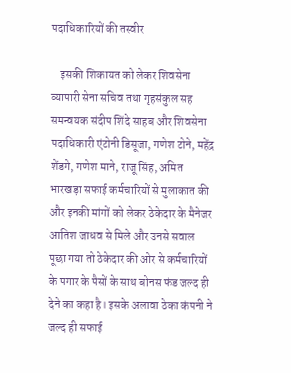पदाधिकारियों की तस्वीर

    इसकी शिकायत को लेकर शिवसेना व्यापारी सेना सचिव तथा गृहसंकुल सह समन्वयक संदीप शिंदे साहब और शिवसेना पदाधिकारी एंटोनी डिसूजा, गणेश टोने, महेंद्र शेंडगे, गणेश माने, राजू सिंह, अमित भारखड़ा सफाई कर्मचारियों से मुलाकात की और इनकी मांगों को लेकर ठेकेदार के मैनेजर आतिश जाधव से मिले और उनसे सवाल पूछा गया तो ठेकेदार की ओर से कर्मचारियों के पगार के पैसों के साथ बोनस फंड जल्द ही देने का कहा है। इसके अलावा ठेका कंपनी ने जल्द ही सफाई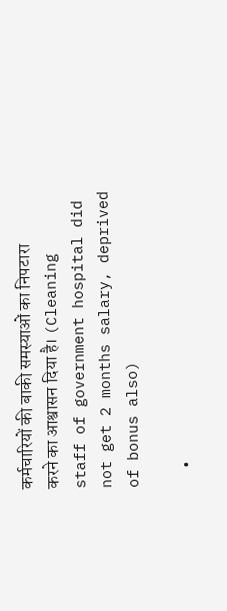कर्मचारियों की बाकी समस्याओं का निपटारा करने का आश्वासन दिया है। (Cleaning staff of government hospital did not get 2 months salary, deprived of bonus also)

  •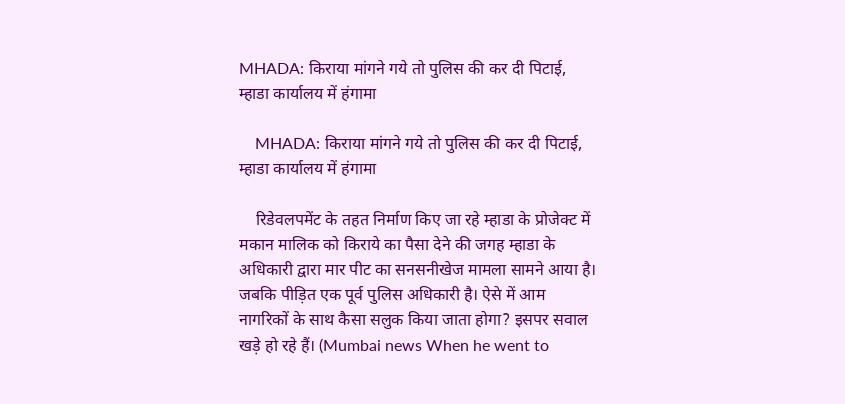MHADA: किराया मांगने गये तो पुलिस की कर दी पिटाई, म्हाडा कार्यालय में हंगामा

    MHADA: किराया मांगने गये तो पुलिस की कर दी पिटाई, म्हाडा कार्यालय में हंगामा

    रिडेवलपमेंट के तहत निर्माण किए जा रहे म्हाडा के प्रोजेक्ट में मकान मालिक को किराये का पैसा देने की जगह म्हाडा के अधिकारी द्वारा मार पीट का सनसनीखेज मामला सामने आया है। जबकि पीड़ित एक पूर्व पुलिस अधिकारी है। ऐसे में आम नागरिकों के साथ कैसा सलुक किया जाता होगा? इसपर सवाल खड़े हो रहे हैं। (Mumbai news When he went to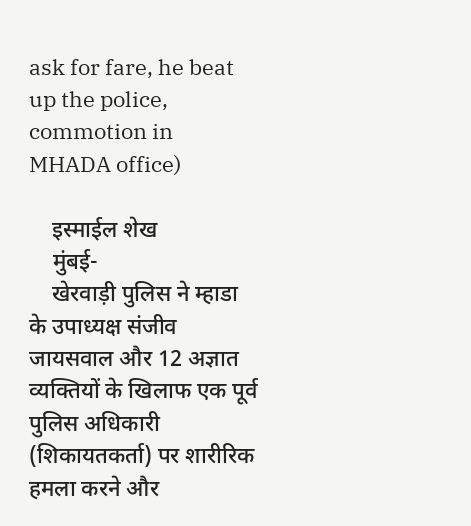ask for fare, he beat up the police, commotion in MHADA office)

    इस्माईल शेख
    मुंबई-
    खेरवाड़ी पुलिस ने म्हाडा के उपाध्यक्ष संजीव जायसवाल और 12 अज्ञात व्यक्तियों के खिलाफ एक पूर्व पुलिस अधिकारी (शिकायतकर्ता) पर शारीरिक हमला करने और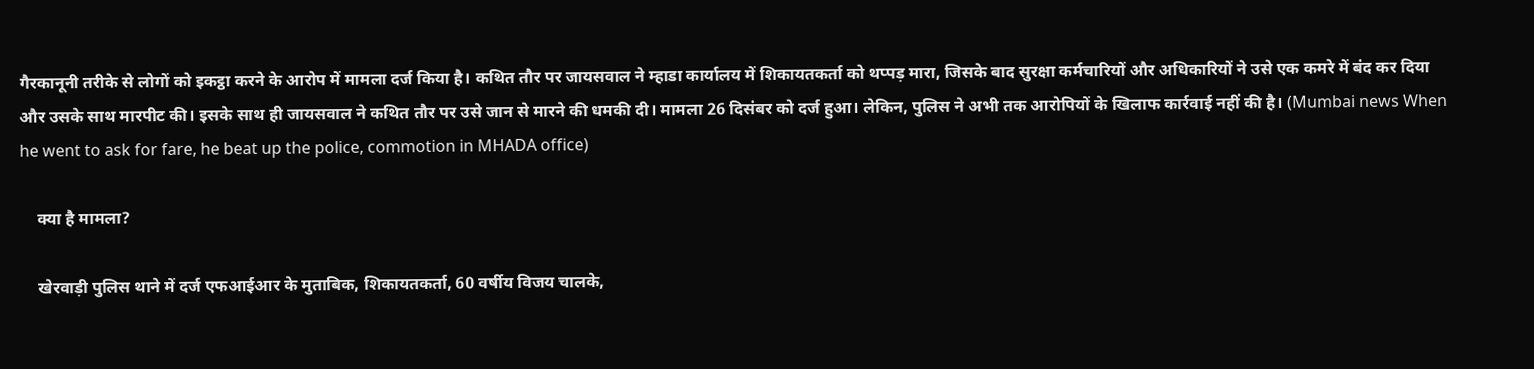गैरकानूनी तरीके से लोगों को इकट्ठा करने के आरोप में मामला दर्ज किया है। कथित तौर पर जायसवाल ने म्हाडा कार्यालय में शिकायतकर्ता को थप्पड़ मारा, जिसके बाद सुरक्षा कर्मचारियों और अधिकारियों ने उसे एक कमरे में बंद कर दिया और उसके साथ मारपीट की। इसके साथ ही जायसवाल ने कथित तौर पर उसे जान से मारने की धमकी दी। मामला 26 दिसंबर को दर्ज हुआ। लेकिन, पुलिस ने अभी तक आरोपियों के खिलाफ कार्रवाई नहीं की है। (Mumbai news When he went to ask for fare, he beat up the police, commotion in MHADA office)

    क्या है मामला?

    खेरवाड़ी पुलिस थाने में दर्ज एफआईआर के मुताबिक, शिकायतकर्ता, 60 वर्षीय विजय चालके,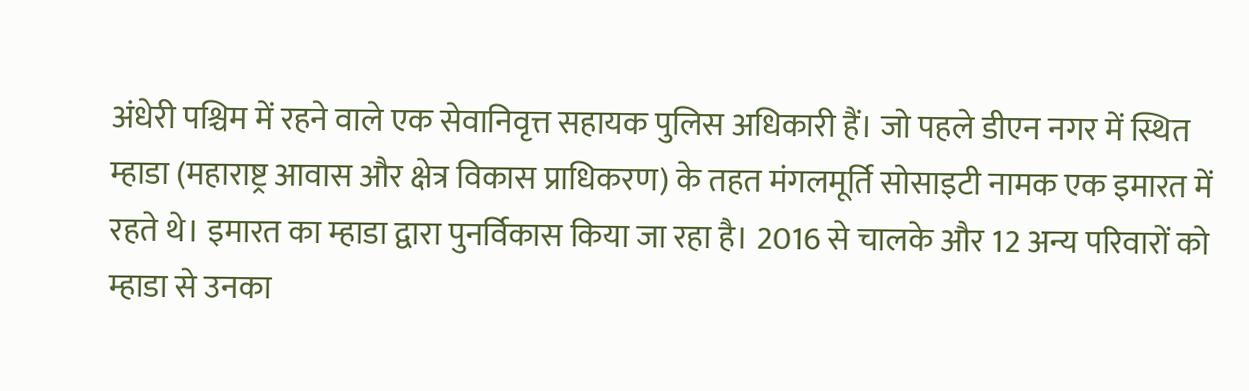अंधेरी पश्चिम में रहने वाले एक सेवानिवृत्त सहायक पुलिस अधिकारी हैं। जो पहले डीएन नगर में स्थित म्हाडा (महाराष्ट्र आवास और क्षेत्र विकास प्राधिकरण) के तहत मंगलमूर्ति सोसाइटी नामक एक इमारत में रहते थे। इमारत का म्हाडा द्वारा पुनर्विकास किया जा रहा है। 2016 से चालके और 12 अन्य परिवारों को म्हाडा से उनका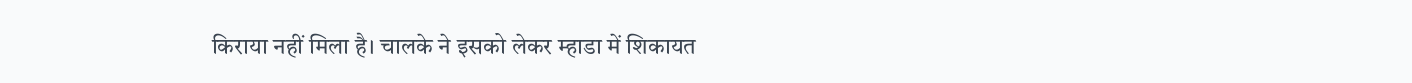किराया नहीं मिला है। चालके ने इसको लेकर म्हाडा में शिकायत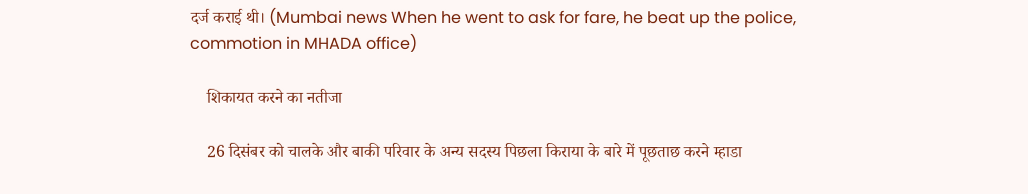दर्ज कराई थी। (Mumbai news When he went to ask for fare, he beat up the police, commotion in MHADA office)

    शिकायत करने का नतीजा

    26 दिसंबर को चालके और बाकी परिवार के अन्य सदस्य पिछला किराया के बारे में पूछताछ करने म्हाडा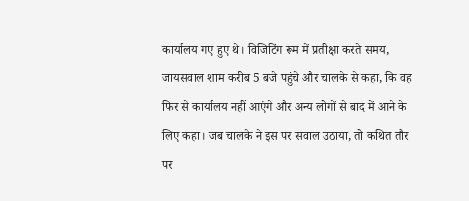कार्यालय गए हुए थे। विजिटिंग रूम में प्रतीक्षा करते समय, जायसवाल शाम करीब 5 बजे पहुंचे और चालके से कहा, कि वह फिर से कार्यालय नहीं आएंगे और अन्य लोगों से बाद में आने के लिए कहा। जब चालके ने इस पर सवाल उठाया, तो कथित तौर पर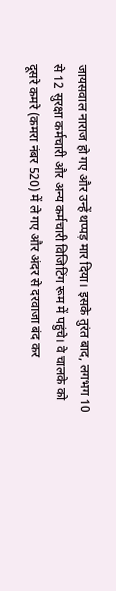जायसवाल नाराज हो गए और उन्हें थप्पड़ मार दिया। इसके तुरंत बाद, लगभग 10 से 12 सुरक्षा कर्मचारी और अन्य कर्मचारी विजिटिंग रूम में पहुंचे। वे चालके को दूसरे कमरे (कमरा नंबर 520) में ले गए और अंदर से दरवाजा बंद कर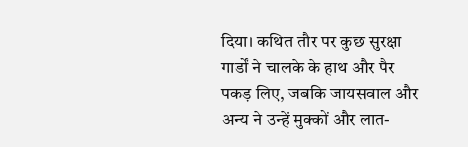दिया। कथित तौर पर कुछ सुरक्षा गार्डों ने चालके के हाथ और पैर पकड़ लिए, जबकि जायसवाल और अन्य ने उन्हें मुक्कों और लात-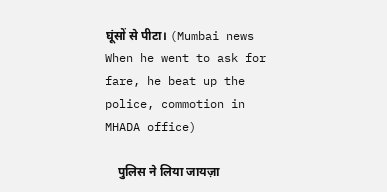घूंसों से पीटा। (Mumbai news When he went to ask for fare, he beat up the police, commotion in MHADA office)

    पुलिस ने लिया जायज़ा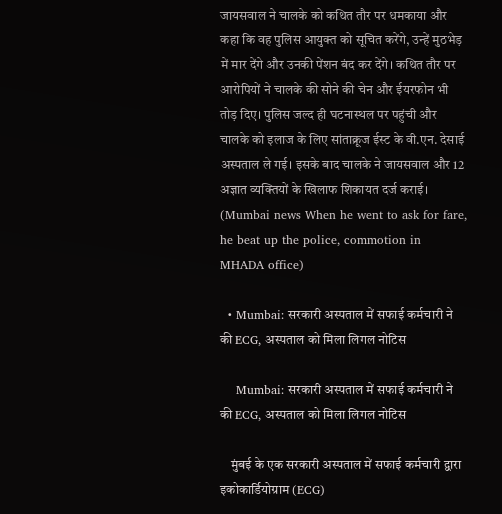जायसवाल ने चालके को कथित तौर पर धमकाया और कहा कि वह पुलिस आयुक्त को सूचित करेंगे, उन्हें मुठभेड़ में मार देंगे और उनकी पेंशन बंद कर देंगे। कथित तौर पर आरोपियों ने चालके की सोने की चेन और ईयरफोन भी तोड़ दिए। पुलिस जल्द ही घटनास्थल पर पहुंची और चालके को इलाज के लिए सांताक्रूज ईस्ट के वी.एन. देसाई अस्पताल ले गई। इसके बाद चालके ने जायसवाल और 12 अज्ञात व्यक्तियों के खिलाफ शिकायत दर्ज कराई। (Mumbai news When he went to ask for fare, he beat up the police, commotion in MHADA office)

  • Mumbai: सरकारी अस्पताल में सफाई कर्मचारी ने की ECG, अस्पताल को मिला लिगल नोटिस

    Mumbai: सरकारी अस्पताल में सफाई कर्मचारी ने की ECG, अस्पताल को मिला लिगल नोटिस

    मुंबई के एक सरकारी अस्पताल में सफाई कर्मचारी द्वारा इकोकार्डियोग्राम (ECG)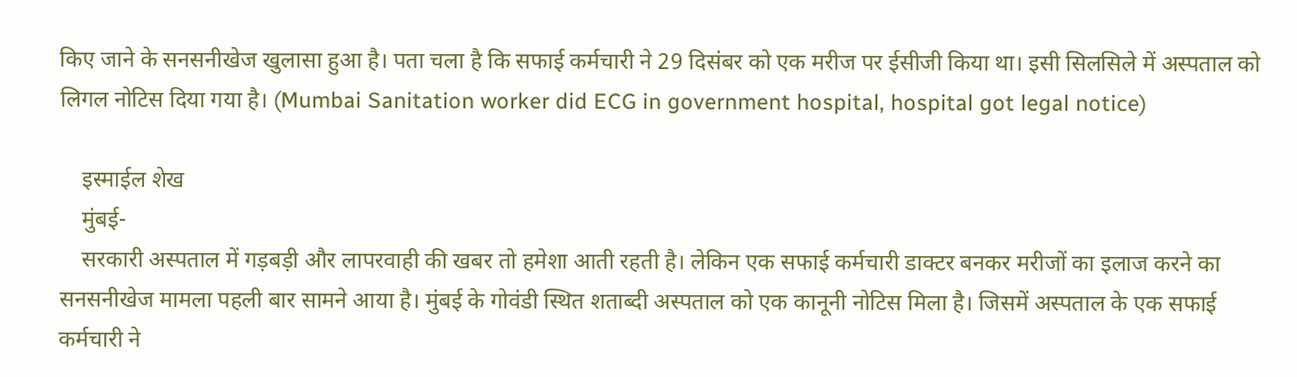किए जाने के सनसनीखेज खुलासा हुआ है। पता चला है कि सफाई कर्मचारी ने 29 दिसंबर को एक मरीज पर ईसीजी किया था। इसी सिलसिले में अस्पताल को लिगल नोटिस दिया गया है। (Mumbai Sanitation worker did ECG in government hospital, hospital got legal notice)

    इस्माईल शेख
    मुंबई-
    सरकारी अस्पताल में गड़बड़ी और लापरवाही की खबर तो हमेशा आती रहती है। लेकिन एक सफाई कर्मचारी डाक्टर बनकर मरीजों का इलाज करने का सनसनीखेज मामला पहली बार सामने आया है। मुंबई के गोवंडी स्थित शताब्दी अस्पताल को एक कानूनी नोटिस मिला है। जिसमें अस्पताल के एक सफाई कर्मचारी ने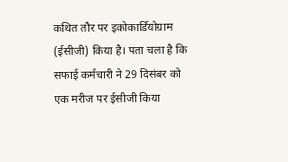कथित तौर पर इकोकार्डियोग्राम (ईसीजी) किया है। पता चला है कि सफाई कर्मचारी ने 29 दिसंबर को एक मरीज पर ईसीजी किया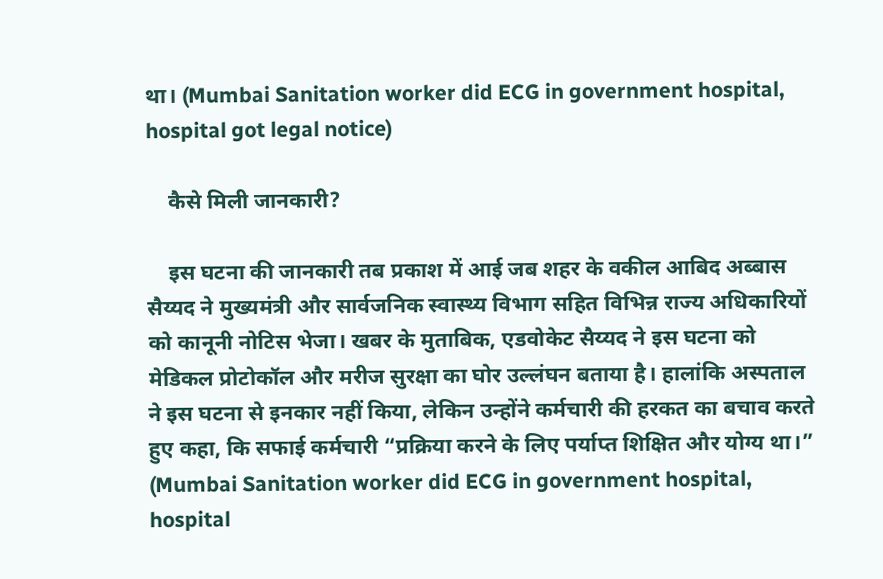था। (Mumbai Sanitation worker did ECG in government hospital, hospital got legal notice)

    कैसे मिली जानकारी?

    इस घटना की जानकारी तब प्रकाश में आई जब शहर के वकील आबिद अब्बास सैय्यद ने मुख्यमंत्री और सार्वजनिक स्वास्थ्य विभाग सहित विभिन्न राज्य अधिकारियों को कानूनी नोटिस भेजा। खबर के मुताबिक, एडवोकेट सैय्यद ने इस घटना को मेडिकल प्रोटोकॉल और मरीज सुरक्षा का घोर उल्लंघन बताया है। हालांकि अस्पताल ने इस घटना से इनकार नहीं किया, लेकिन उन्होंने कर्मचारी की हरकत का बचाव करते हुए कहा, कि सफाई कर्मचारी “प्रक्रिया करने के लिए पर्याप्त शिक्षित और योग्य था।” (Mumbai Sanitation worker did ECG in government hospital, hospital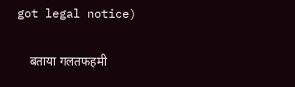got legal notice)

    बताया गलतफहमी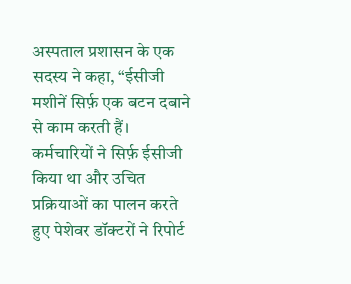अस्पताल प्रशासन के एक सदस्य ने कहा, “ईसीजी मशीनें सिर्फ़ एक बटन दबाने से काम करती हैं। कर्मचारियों ने सिर्फ़ ईसीजी किया था और उचित प्रक्रियाओं का पालन करते हुए पेशेवर डॉक्टरों ने रिपोर्ट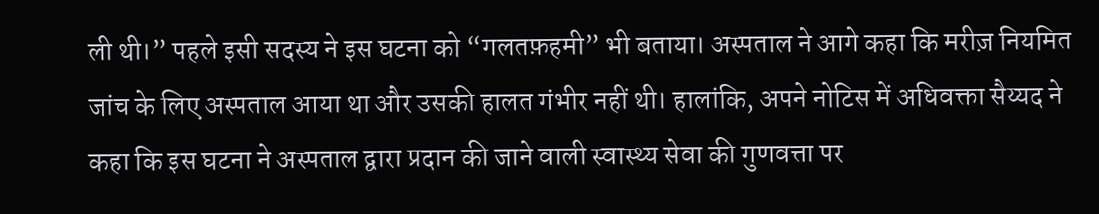ली थी।” पहले इसी सदस्य ने इस घटना को “गलतफ़हमी” भी बताया। अस्पताल ने आगे कहा कि मरीज़ नियमित जांच के लिए अस्पताल आया था और उसकी हालत गंभीर नहीं थी। हालांकि, अपने नोटिस में अधिवक्ता सैय्यद ने कहा कि इस घटना ने अस्पताल द्वारा प्रदान की जाने वाली स्वास्थ्य सेवा की गुणवत्ता पर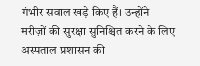गंभीर सवाल खड़े किए हैं। उन्होंने मरीज़ों की सुरक्षा सुनिश्चित करने के लिए अस्पताल प्रशासन की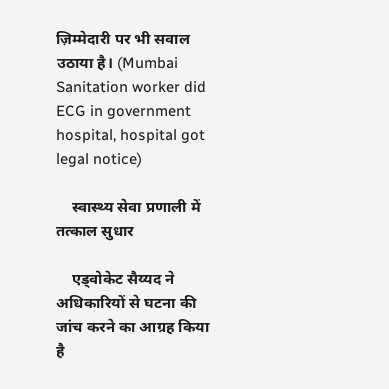ज़िम्मेदारी पर भी सवाल उठाया है। (Mumbai Sanitation worker did ECG in government hospital, hospital got legal notice)

    स्वास्थ्य सेवा प्रणाली में तत्काल सुधार

    एड्वोकेट सैय्यद ने अधिकारियों से घटना की जांच करने का आग्रह किया है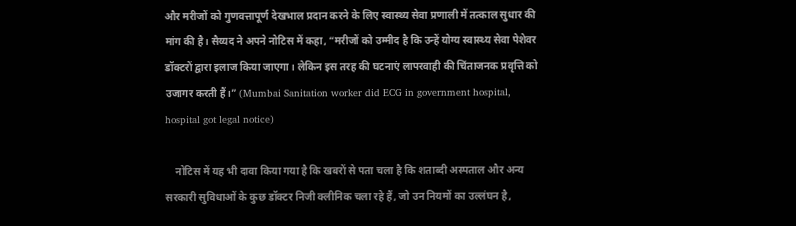और मरीजों को गुणवत्तापूर्ण देखभाल प्रदान करने के लिए स्वास्थ्य सेवा प्रणाली में तत्काल सुधार की मांग की है। सैय्यद ने अपने नोटिस में कहा, “मरीजों को उम्मीद है कि उन्हें योग्य स्वास्थ्य सेवा पेशेवर डॉक्टरों द्वारा इलाज किया जाएगा। लेकिन इस तरह की घटनाएं लापरवाही की चिंताजनक प्रवृत्ति को उजागर करती हैं।” (Mumbai Sanitation worker did ECG in government hospital, hospital got legal notice)

    नोटिस में यह भी दावा किया गया है कि खबरों से पता चला है कि शताब्दी अस्पताल और अन्य सरकारी सुविधाओं के कुछ डॉक्टर निजी क्लीनिक चला रहे हैं, जो उन नियमों का उल्लंघन है,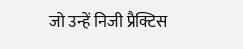जो उन्हें निजी प्रैक्टिस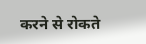करने से रोकते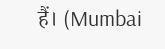हैं। (Mumbai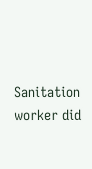Sanitation worker did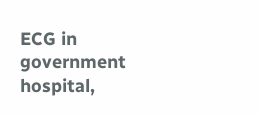ECG in government hospital,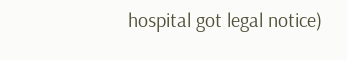hospital got legal notice)